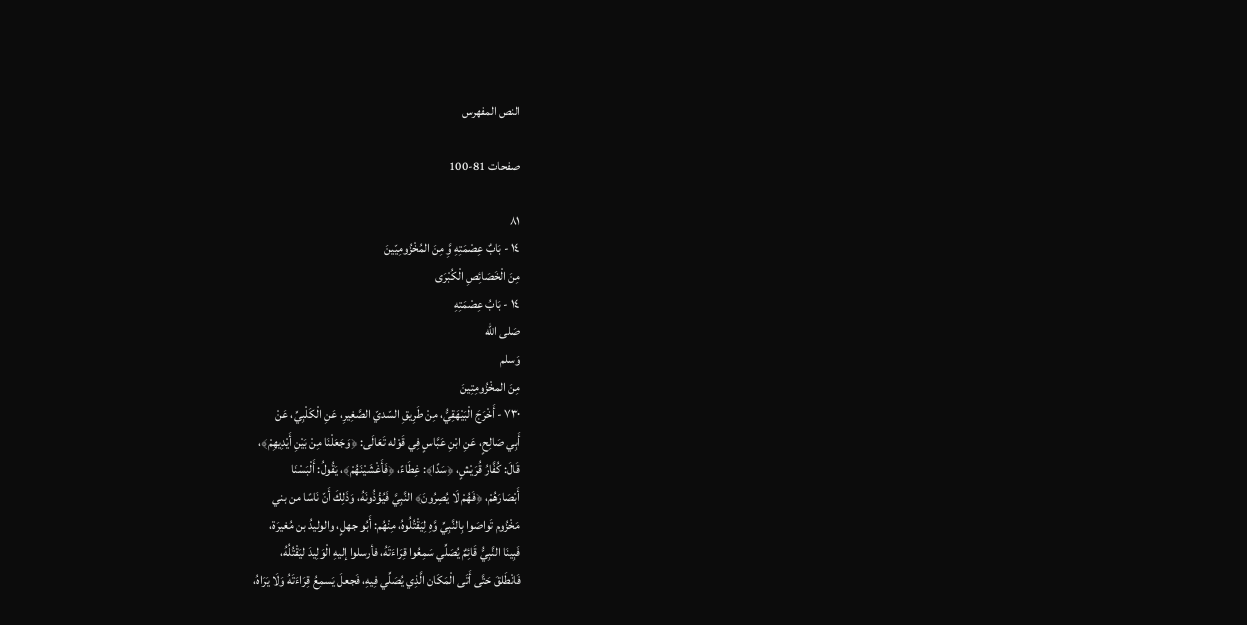النص المفهرس

صفحات 81-100

٨١
١٤ - بَابٌ عِصْمَتِهِ وَِّ مِنَ المُخْزُومِيّينَ
مِنَ الْخَصَائِصِ الْكُبْرَى
١٤ - بَابُ عِصْمَتِهِ
صَلى الله
وَسلم
مِنَ المخْزُومِتِینَ
٧٣٠ - أَخْرَجَ الْبَيْهَقِيُّ، مِنْ طَرِيقِ السّديّ الصَّغِيرِ، عَنِ الْكَلْبِيِّ، عَنْ
أَبِي صَالِحٍ، عَنِ ابْنِ عَبَّاسٍ فِي قَوْله تَعَالَى: ﴿وَجَعَلْنَا مِنْ بَيْنِ أَيْدِيهِمْ﴾،
قَالَ: كُفَّارُ قُرَيْشٍ، ﴿سَدًا﴾: غِطَاءً، ﴿فَأَغْشَيْنَهُمْ﴾، يَقُولُ: أَلْبَسْنَا
أَبْصَارَهُمْ، ﴿فَهُمْ لَا يُصِرُونَ﴾ النَّبِيَّ فَيُؤْذُونَهُ، وَذَلِكَ أَنّ نَاسًا من بني
مَخْزُوم تَواصَوا بِالنَّبِيِّ وَّهِ لِيَقْتُلُوهُ، مِنْهُم: أَبُو جهلٍ، والوليدُ بن مُغيرَة،
فَبِينَا النَّبِيُّ قَائِمٌ يُصَلِّي سَمِعُوا قِرَاءَتَهُ، فأرسلوا إليهِ الْوَلِيدَ ليَقْتُلُهُ،
فَانْطَلقَ حَتَّى أَتَى الْمَكَان الَّذِي يُصَلِّي فِيهِ، فَجعلَ يَسمِعُ قِرَاءَتَهُ وَلَا يَرَاهُ،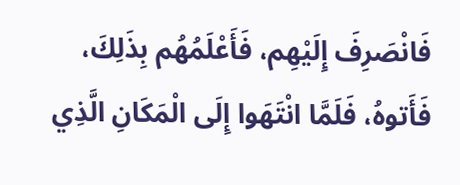فَانْصَرِفَ إِلَيْهِم، فَأَعْلَمُهُم بِذَلِكَ، فَأَتوهُ، فَلَمَّا انْتَهَوا إِلَى الْمَكَانِ الَّذِي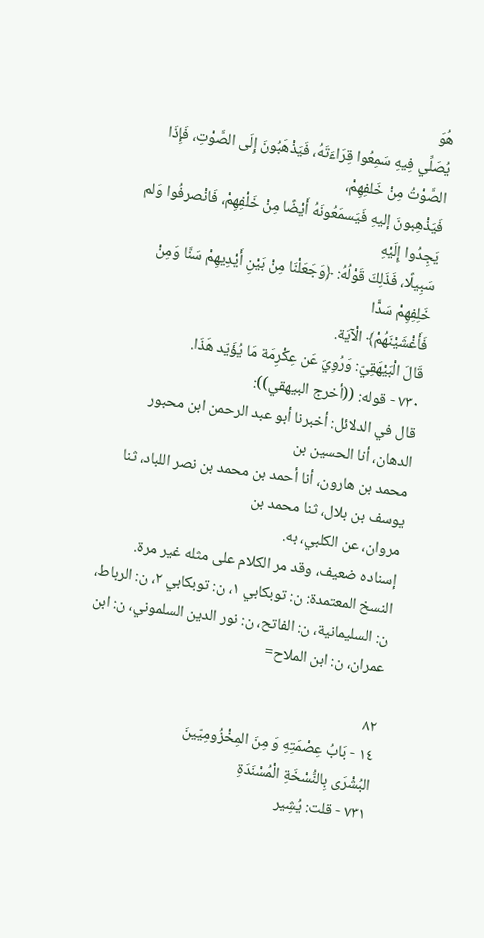هُوَ
يُصَلِّي فِيهِ سَمِعُوا قِرَاءَتَهُ، فَيَذْهَبُونَ إِلَى الصَّوْتِ، فَإِذَا الصَّوْتُ مِنْ خَلفِهِمْ،
فَيَذْهِبونَ إليهِ فَيَسمَعُونَهُ أَيْضًا مِنْ خَلْفِهِمْ، فَانْصرفُوا وَلم يَجِدُوا إِلَيْهِ
سَبِيلًا، فَذَلِكَ قَوْلُهُ: ﴿وَجَعَلْنَا مِنْ بَيْنِ أَيْدِيهِمْ سَنَّا وَمِنْ خَلِفِهِمْ سَدًّا
فَأَغْشَيْنَهُمْ﴾ الْآيَة.
قَالَ الْبَيْهَقِيّ: وَرُوِيَ عَن عِكْرِمَة مَا يُؤَيّد هَذَا.
٧٣٠ - قوله: ((أخرج البيهقي)):
قال في الدلائل: أخبرنا أبو عبد الرحمن ابن محبور الدهان، أنا الحسين بن
محمد بن هارون، أنا أحمد بن محمد بن نصر اللباد، ثنا يوسف بن بلال، ثنا محمد بن
مروان، عن الكلبي، به.
إسناده ضعيف، وقد مر الكلام على مثله غير مرة.
النسخ المعتمدة: ن: توبكابي ١، ن: توبكابي ٢، ن: الرباط، ن: السليمانية، ن: الفاتح، ن: نور الدين السلموني، ن: ابن عمران، ن: ابن الملاح=

٨٢
١٤ - بَابُ عِصْمَتِهِ وَ مِنَ المِخْزُومِيّينَ
البُشْرَى بِالنُّسْخَةِ الْمُسْنَدَةِ
٧٣١ - قلت: يُشِير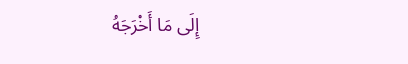إِلَى مَا أَخْرَجَهُ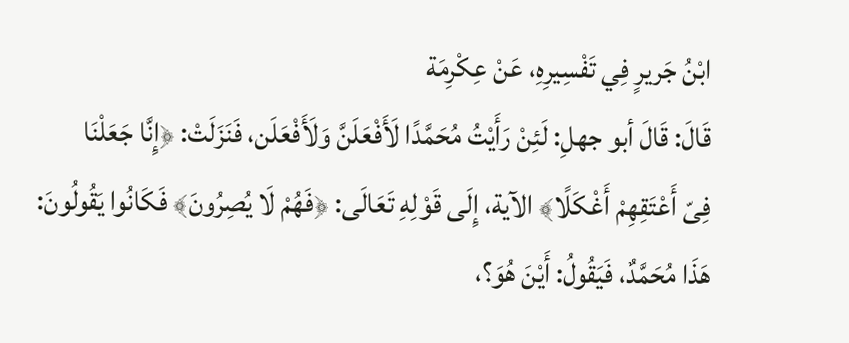ابْنُ جَریرٍ فِي تَفْسِيرِهِ، عَنْ عِكْرِمَة
قَالَ: قَالَ أبو جهلِ: لَئِنْ رَأَيْتُ مُحَمَّدًا لَأَفْعَلَنَّ وَلَأَفْعَلَن، فَنَزَلَتْ: ﴿إِنَّا جَعَلْنَا
فِىّ أَعْتَقِهِمْ أَغْكَلًا﴾ الآية، إِلَى قَوْلِهِ تَعَالَى: ﴿فَهُمْ لَا يُصِرُونَ﴾ فَكَانُوا يَقُولُونَ:
هَذَا مُحَمَّدٌ، فَيَقُولُ: أَيْنَ هُوَ؟،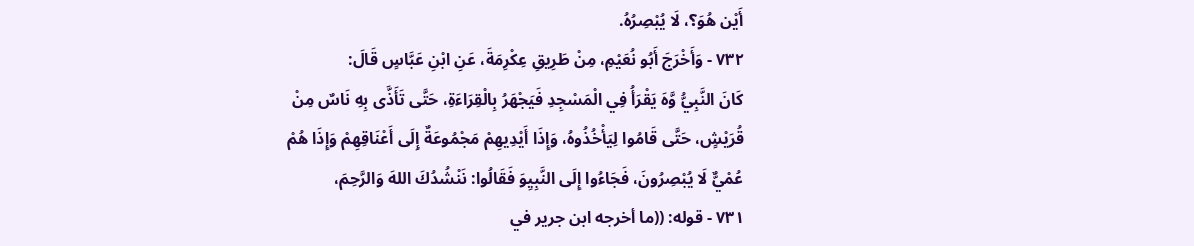أَيْن هُوَ؟، لَا يُبْصِرُهُ.
٧٣٢ - وَأَخْرَجَ أَبُو نُعَيْمِ، مِنْ طَرِيقِ عِكْرِمَةَ، عَنِ ابْنِ عَبَّاسٍ قَالَ:
كَانَ النَّبِيُّ وَّهَ يَقْرَأُ فِي الْمَسْجِدِ فَيَجْهَرُ بِالْقِرَاءَةِ، حَتَّى تَأَذَّى بِهِ نَاسٌ مِنْ
قُرَيْشٍ، حَتَّى قَامُوا لِيَأْخُذُوهُ، وَإِذَا أَيْدِيهِمْ مَجْمُوعَةٌ إِلَى أَعْنَاقِهِمْ وَإِذَا هُمْ
عُمْيٌّ لَا يُبْصِرُونَ، فَجَاءُوا إِلَى النَّبِيِوَ فَقَالُوا: نَنْشُدُكَ اللهَ وَالرَّحِمَ،
٧٣١ - قوله: ((ما أخرجه ابن جرير في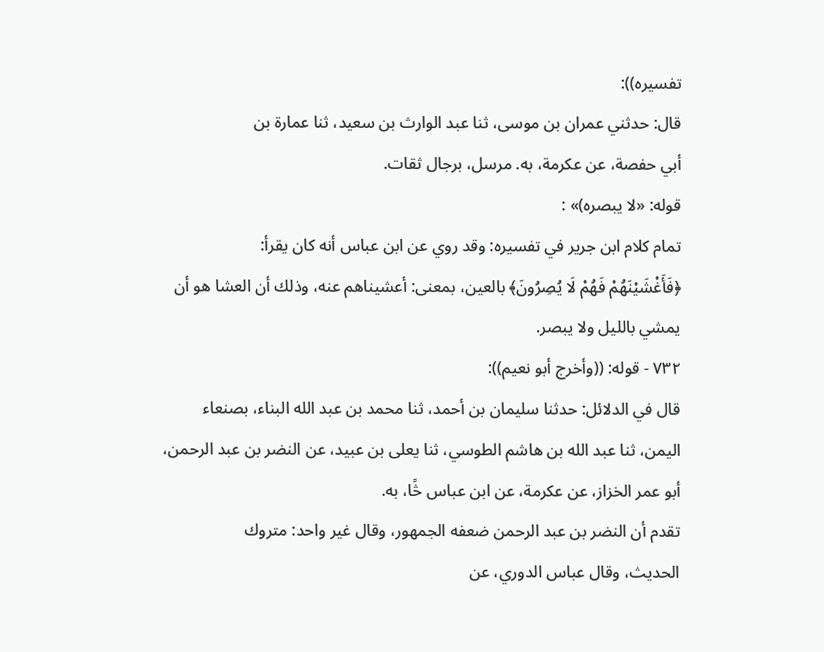تفسيره)):
قال: حدثني عمران بن موسى، ثنا عبد الوارث بن سعيد، ثنا عمارة بن
أبي حفصة، عن عكرمة، به. مرسل، برجال ثقات.
قوله: «لا يبصره)» :
تمام كلام ابن جرير في تفسيره: وقد روي عن ابن عباس أنه كان يقرأ:
﴿فَأَغْشَيْنَهُمْ فَهُمْ لَا يُصِرُونَ﴾ بالعين، بمعنى: أعشيناهم عنه، وذلك أن العشا هو أن
يمشي بالليل ولا يبصر.
٧٣٢ - قوله: ((وأخرج أبو نعيم)):
قال في الدلائل: حدثنا سليمان بن أحمد، ثنا محمد بن عبد الله البناء، بصنعاء
اليمن، ثنا عبد الله بن هاشم الطوسي، ثنا يعلى بن عبيد، عن النضر بن عبد الرحمن،
أبو عمر الخزاز، عن عكرمة، عن ابن عباس څًا، به.
تقدم أن النضر بن عبد الرحمن ضعفه الجمهور، وقال غير واحد: متروك
الحديث، وقال عباس الدوري، عن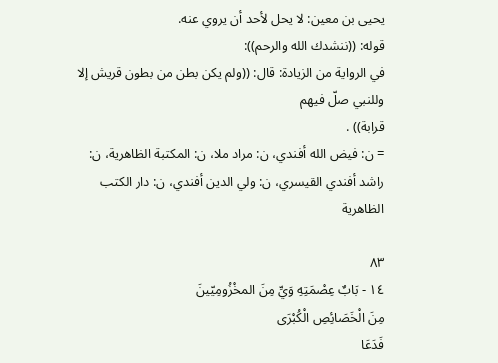يحيى بن معين: لا يحل لأحد أن يروي عنه.
قوله: ((ننشدك الله والرحم)):
في الرواية من الزيادة: قال: ((ولم يكن بطن من بطون قريش إلا وللنبي صلّ فيهم
قرابة)) .
= ن: فيض الله أفندي، ن: مراد ملا، ن: المكتبة الظاهرية، ن: راشد أفندي القيسري، ن: ولي الدين أفندي، ن: دار الكتب الظاهرية

٨٣
١٤ - بَابٌ عِصْمَتِهِ وَيِّ مِنَ المخْزُومِيّينَ
مِنَ الْخَصَائِصِ الْكُبْرَى
فَدَعَا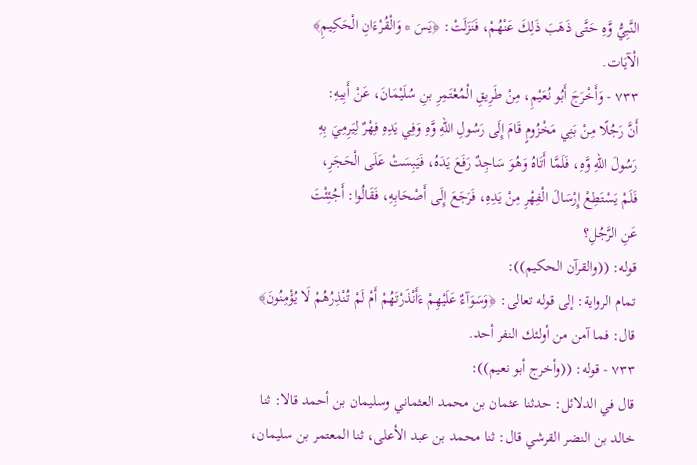النَّبِيُّ وَّهِ حَتَّى ذَهَبَ ذَلِكَ عَنْهُمْ، فَنَزَلَتْ: ﴿يَسَ * وَالْقُرْءَانِ الْحَكِيمِ﴾
الْآيَات.
٧٣٣ - وَأَخْرَجَ أَبُو نُعَيْمِ، مِنْ طَرِيقِ الْمُعْتَمِرِ بنِ سُلَيْمَانَ، عَنْ أَبِيهِ:
أَنَّ رَجُلًا مِنْ بَنِي مَخْزُومٍ قَامَ إِلَى رَسُولِ اللهِ وَّهِ وَفِي يَدِهِ فِهْرٌ لِيَرِمِيَ بِهِ
رَسُولَ اللهِ وَّهِ، فَلَمَّا أَتَاهُ وَهُوَ سَاجِدٌ رَفَعَ يَدَهُ، فَيَبِسَتْ عَلَى الْحَجَرِ،
فَلَمْ يَسْتَطِعْ إِرْسَالَ الْفِهْرِ مِنْ يَدِهِ، فَرَجَعَ إِلَى أَصْحَابِهِ، فَقَالُوا: أَجُئِئْتَ
عَنِ الرَّجُلِ؟
قوله: ((والقرآن الحكيم)):
تمام الرواية: إلى قوله تعالى: ﴿وَسَوَآءٌ عَلَيْهِمْ ءَأَنْذَرْتَهُمْ أَمْ لَمْ تُنْذِرُهُمْ لَا يُؤْمِنُونَ﴾
قال: فما آمن من أولئك النفر أحد.
٧٣٣ - قوله: ((وأخرج أبو نعيم)):
قال في الدلائل: حدثنا عثمان بن محمد العثماني وسليمان بن أحمد قالا: ثنا
خالد بن النضر القرشي قال: ثنا محمد بن عبد الأعلى، ثنا المعتمر بن سليمان،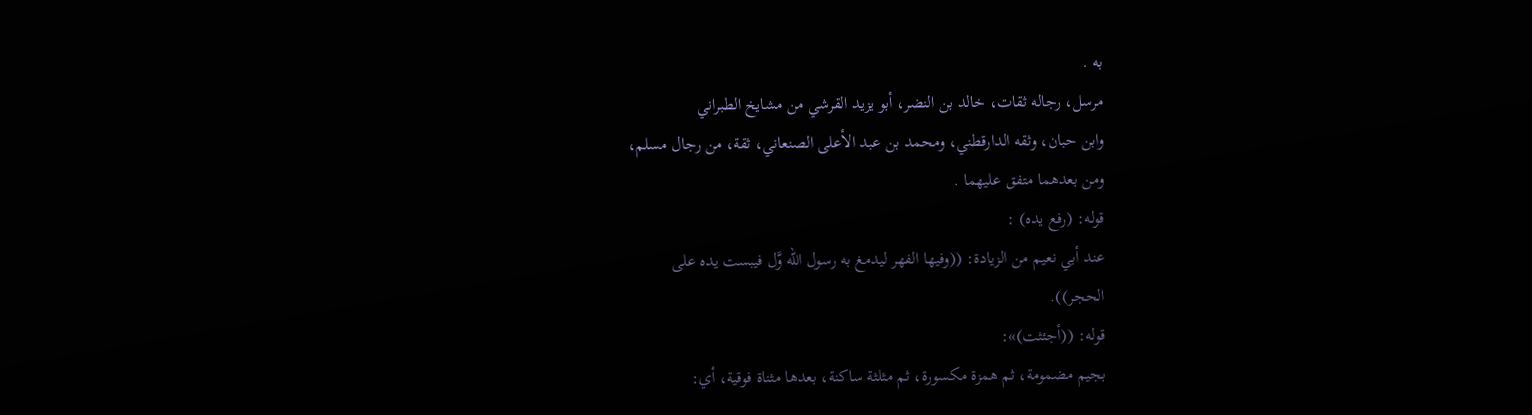به .
مرسل، رجاله ثقات، خالد بن النضر، أبو يزيد القرشي من مشايخ الطبراني
وابن حبان، وثقه الدارقطني، ومحمد بن عبد الأعلى الصنعاني، ثقة، من رجال مسلم،
ومن بعدهما متفق عليهما .
قوله: (رفع يده) :
عند أبي نعيم من الزيادة: ((وفيها الفهر ليدمغ به رسول الله وَّل فيبست يده على
الحجر)).
قوله: ((أجئثت)»:
بجيم مضمومة، ثم همزة مكسورة، ثم مثلثة ساكنة، بعدها مثناة فوقية، أي: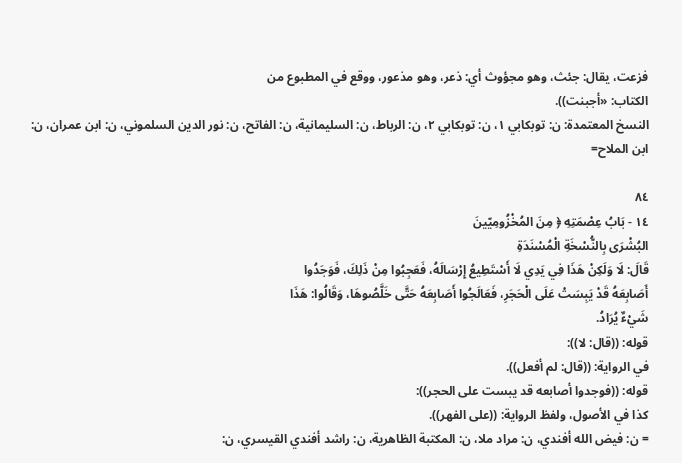فزعت، يقال: جئث، وهو مجؤوث أي: ذعر، وهو مذعور، ووقع في المطبوع من
الكتاب: «أجبنت)).
النسخ المعتمدة: ن: توبكابي ١، ن: توبكابي ٢، ن: الرباط، ن: السليمانية، ن: الفاتح، ن: نور الدين السلموني، ن: ابن عمران، ن: ابن الملاح=

٨٤
١٤ - بَابُ عِصْمَتِهِ ﴿ مِنَ المُخْزُومِيّينَ
البُشْرَى بِالنُّسْخَةِ الْمُسْنَدَةِ
قَالَ: لَا وَلَكِنْ هَذَا فِي يَدِي لَا أَسْتَطِيعُ إِرْسَالَهُ، فَعَجِبُوا مِنْ ذَلِكَ، فَوَجَدُوا
أَصَابِعَهُ قَدْ يَبِسَتْ عَلَى الْحَجَرِ، فَعَالَجُوا أَصَابِعَهُ حَتَّى خَلَّصُوهَا، وَقَالُوا: هَذَا
شَيْءٌ يُرَادُ.
قوله: ((قال: لا)):
في الرواية: ((قال: لم أفعل)).
قوله: ((فوجدوا أصابعه قد يبست على الحجر)):
كذا في الأصول، ولفظ الرواية: ((على الفهر)).
= ن: فيض الله أفندي، ن: مراد ملا، ن: المكتبة الظاهرية، ن: راشد أفندي القيسري، ن: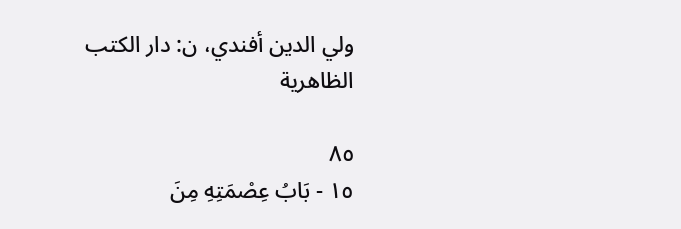ولي الدين أفندي، ن: دار الكتب الظاهرية

٨٥
١٥ - بَابُ عِصْمَتِهِ مِنَ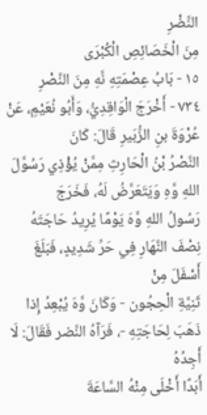النَّضْرِ
مِنَ الْخَصَائِصِ الْكُبْرَى
١٥ - بَابُ عِصْمَتِهِ نَّهِ مِنَ النَّصْرِ
٧٣٤ - أَخْرَجَ الْوَاقِدِيُّ، وَأَبُو نُعَيْمِ، عَنْ عُرْوَةَ بنِ الزُّبَيرِ قَالَ: كَانَ
النَّصْرُ بْنُ الْحَارِثِ مِمَّنْ يُؤْذِي رَسُوَّلَ اللهِ وَّهِ وَيَتَعَرَّضُ لَهُ، فَخَرَجَ
رَسُولُ اللهِ وَّهَ يَوْمًا يُرِيدُ حَاجَتَهُ نِصْفَ النَّهَارِ فِي حَرِّ شَدِيدٍ، فَبَلَغَ أَسْفَلَ مِنْ
ثَنِيَّةِ الْحِجُون - وَكَانَ وَّهَ يُبْعِدُ إِذا ذَهَبَ لِحَاجَتِهِ -، فَرَآهُ النَّضر فَقَالَ: لَا أَجِدُهُ
أَبَدًا أَخْلَى مِنْهُ السَّاعَةَ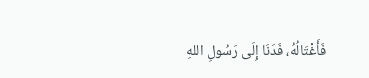فَأَغْتَالُهُ، فَدَنَا إِلَى رَسُولِ اللهِ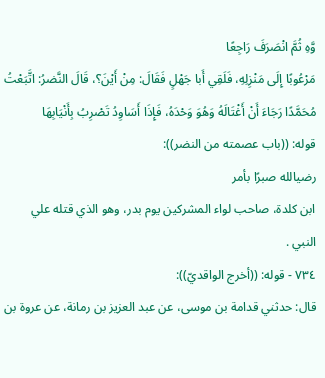وَّهِ ثُمَّ انْصَرَفَ رَاجِعًا
مَرْعُوبًا إِلَى مَنْزِلِهِ، فَلَقِي أَبا جَهْلٍ فَقَالَ: مِنْ أَيْنَ؟، قَالَ النَّضرُ: اتَّبَعْتُ
مُحَمَّدًا رَجَاءَ أَنْ أَغْتَالَهُ وَهُوَ وَحْدَهُ، فَإِذَا أَسَاوِدُ تَصْرِبُ بِأَنْيَابِهَا
قوله: ((باب عصمته من النضر)):
رضيالله صبرًا بأمر
ابن كلدة، صاحب لواء المشركين يوم بدر، وهو الذي قتله علي
النبي .
٧٣٤ - قوله: ((أخرج الواقديّ)):
قال: حدثني قدامة بن موسى، عن عبد العزيز بن رمانة، عن عروة بن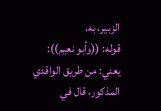الزبير، به.
قوله: ((وأبو نعيم)):
يعني: من طريق الواقدي المذكور، قال في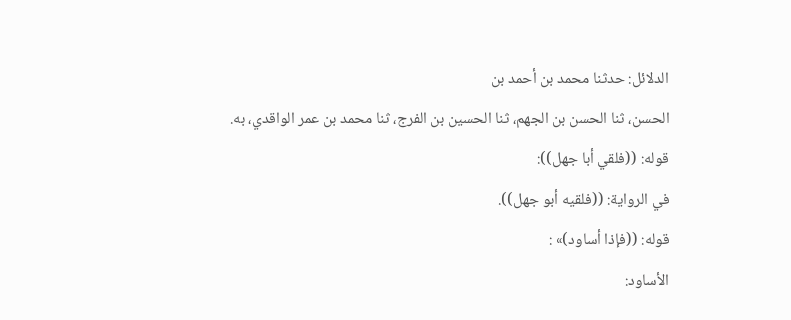الدلائل: حدثنا محمد بن أحمد بن
الحسن، ثنا الحسن بن الجهم، ثنا الحسين بن الفرج، ثنا محمد بن عمر الواقدي، به.
قوله: ((فلقي أبا جهل)):
في الرواية: ((فلقيه أبو جهل)).
قوله: ((فإذا أساود)» :
الأساود: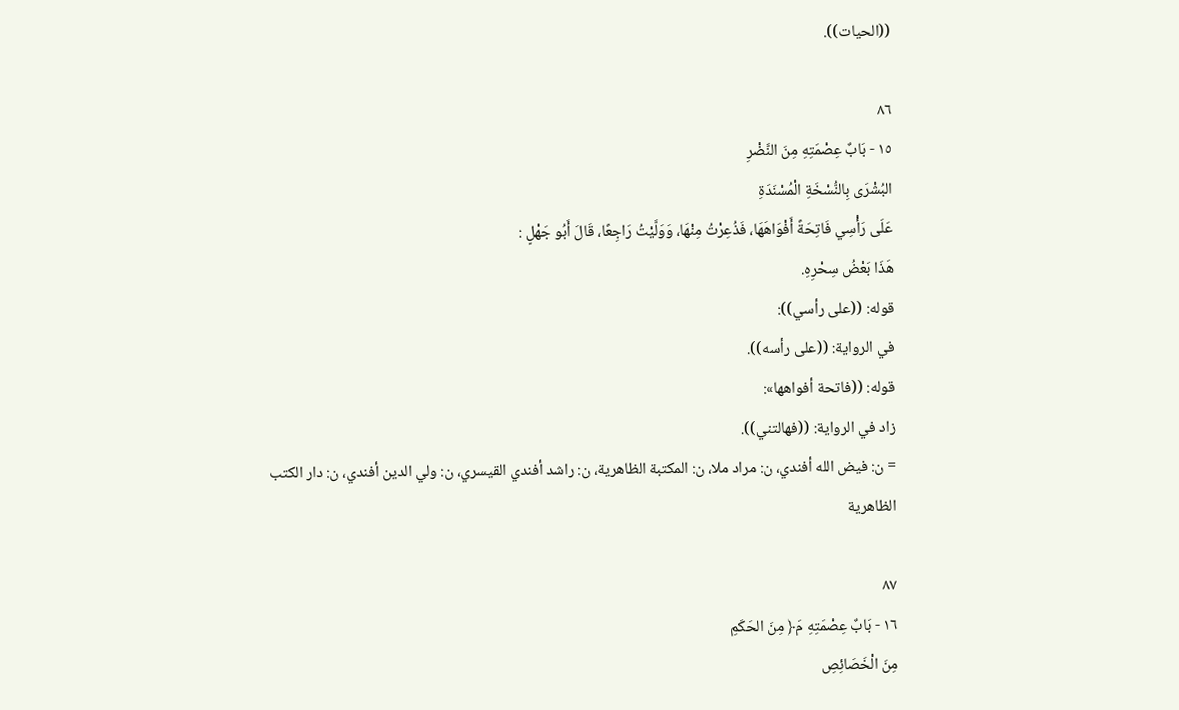((الحيات)).

٨٦
١٥ - بَابٌ عِصْمَتِهِ مِنَ النَّضْرِ
البُشْرَى بِالنُّسْخَةِ الْمُسْنَدَةِ
عَلَى رَأْسِي فَاتِحَةً أَفْوَاهَهَا، فَذُعِرْتُ مِنْهَا، وَوَلَّيْتُ رَاجِعًا، قَالَ أَبُو جَهْلٍ :
هَذَا بَعْضُ سِحْرِهِ.
قوله: ((على رأسي)):
في الرواية: ((على رأسه)).
قوله: ((فاتحة أفواهها»:
زاد في الرواية: ((فهالتني)).
= ن: فيض الله أفندي، ن: مراد ملا، ن: المكتبة الظاهرية، ن: راشد أفندي القيسري، ن: ولي الدين أفندي، ن: دار الكتب الظاهرية

٨٧
١٦ - بَابٌ عِصْمَتِهِ مَ﴿ مِنَ الحَكَمِ
مِنَ الْخَصَائِصِ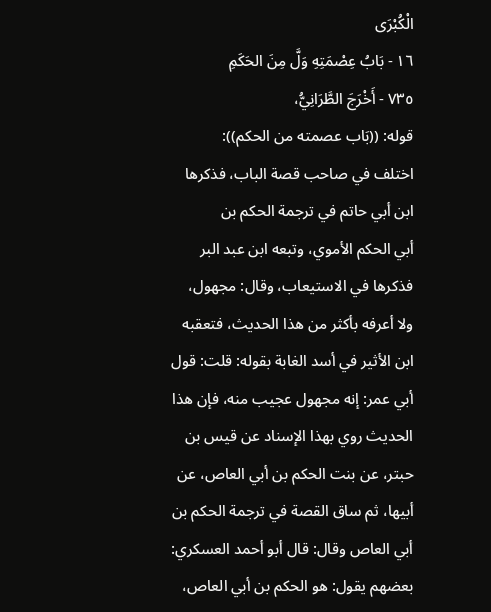الْكُبْرَى
١٦ - بَابُ عِصْمَتِهِ وَلَّ مِنَ الحَكَمِ
٧٣٥ - أَخْرَجَ الطَّرَانِيُّ،
قوله: ((بَاب عصمته من الحكم)):
اختلف في صاحب قصة الباب، فذكرها ابن أبي حاتم في ترجمة الحكم بن
أبي الحكم الأموي، وتبعه ابن عبد البر فذكرها في الاستيعاب، وقال: مجهول،
ولا أعرفه بأكثر من هذا الحديث، فتعقبه ابن الأثير في أسد الغابة بقوله: قلت: قول
أبي عمر: إنه مجهول عجيب منه، فإن هذا الحديث روي بهذا الإسناد عن قيس بن
حبتر، عن بنت الحكم بن أبي العاص، عن أبيها، ثم ساق القصة في ترجمة الحكم بن
أبي العاص وقال: قال أبو أحمد العسكري: بعضهم يقول: هو الحكم بن أبي العاص،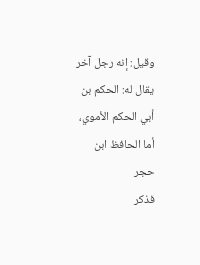وقيل: إنه رجل آخر يقال له: الحكم بن أبي الحكم الأموي، أما الحافظ ابن حجر
فذكر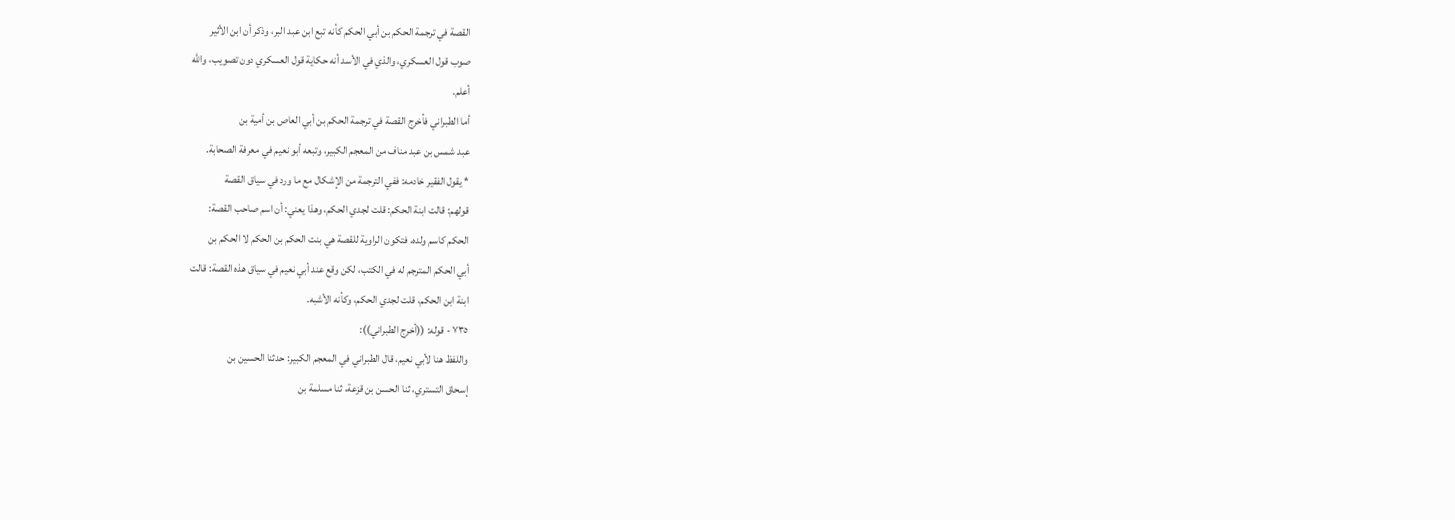القصة في ترجمة الحكم بن أبي الحكم كأنه تبع ابن عبد البر، وذكر أن ابن الأثير
صوب قول العسكري، والذي في الأسد أنه حكاية قول العسكري دون تصويب، والله
أعلم.
أما الطبراني فأخرج القصة في ترجمة الحكم بن أبي العاص بن أمية بن
عبد شمس بن عبد مناف من المعجم الكبير، وتبعه أبو نعيم في معرفة الصحابة.
* يقول الفقير خادمه: ففي الترجمة من الإشكال مع ما ورد في سياق القصة
قولهم: قالت ابنة الحكم: قلت لجدي الحكم، وهذا يعني: أن اسم صاحب القصة:
الحكم كاسم ولده، فتكون الراوية للقصة هي بنت الحكم بن الحكم لا الحكم بن
أبي الحكم المترجم له في الكتب، لكن وقع عند أبي نعيم في سياق هذه القصة: قالت
ابنة ابن الحكم، قلت لجدي الحكم، وكأنه الأشبه.
٧٣٥ - قوله: ((أخرج الطبراني)):
واللفظ هنا لأبي نعيم، قال الطبراني في المعجم الكبير: حدثنا الحسين بن
إسحاق التستري، ثنا الحسن بن قزعة، ثنا مسلمة بن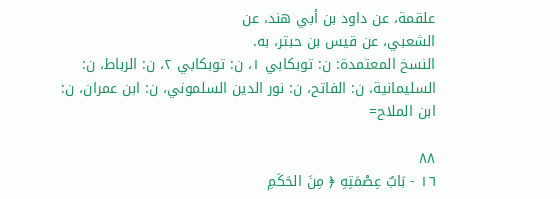علقمة، عن داود بن أبي هند، عن
الشعبي، عن قيس بن حبتر، به.
النسخ المعتمدة: ن: توبكابي ١، ن: توبكابي ٢، ن: الرباط، ن: السليمانية، ن: الفاتح، ن: نور الدين السلموني، ن: ابن عمران، ن: ابن الملاح=

٨٨
١٦ - بَابٌ عِصْمَتِهِ ﴿ مِنَ الحَكَمِ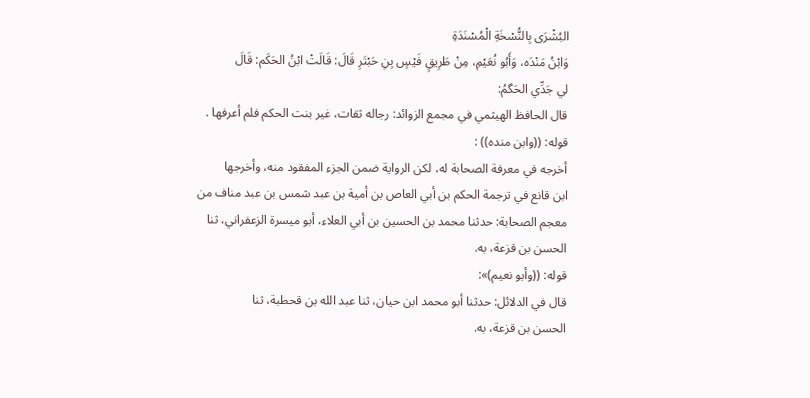البُشْرَى بِالنُّسْخَةِ الْمُسْنَدَةِ
وَابْنُ مَنْدَه، وَأَبُو نُعَيْمِ، مِنْ طَرِيقٍ فَيْسٍ بِنِ حَبْتَرِ قَالَ: قَالَتْ ابْنُ الحَكَم: قَالَ
لي جَدِّي الحَگمُ:
قال الحافظ الهيثمي في مجمع الزوائد: رجاله ثقات، غير بنت الحكم فلم أعرفها .
قوله: ((وابن منده)) :
أخرجه في معرفة الصحابة له، لكن الرواية ضمن الجزء المفقود منه، وأخرجها
ابن قانع في ترجمة الحكم بن أبي العاص بن أمية بن عبد شمس بن عبد مناف من
معجم الصحابة: حدثنا محمد بن الحسين بن أبي العلاء، أبو ميسرة الزعفراني، ثنا
الحسن بن قزعة، به.
قوله: ((وأبو نعيم)»:
قال في الدلائل: حدثنا أبو محمد ابن حيان، ثنا عبد الله بن قحطبة، ثنا
الحسن بن قزعة، به.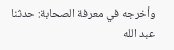وأخرجه في معرفة الصحابة: حدثنا عبد الله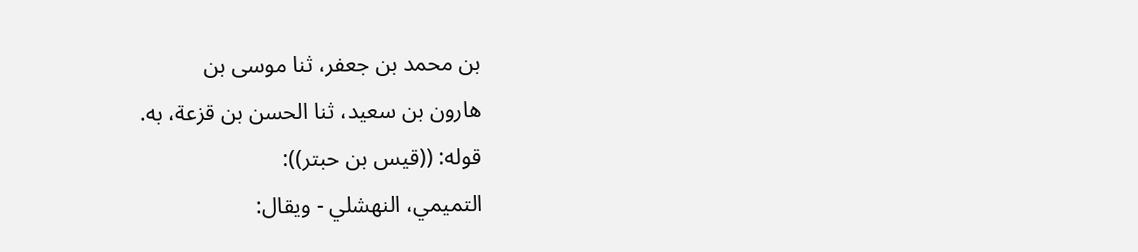بن محمد بن جعفر، ثنا موسى بن
هارون بن سعيد، ثنا الحسن بن قزعة، به.
قوله: ((قيس بن حبتر)):
التميمي، النهشلي - ويقال: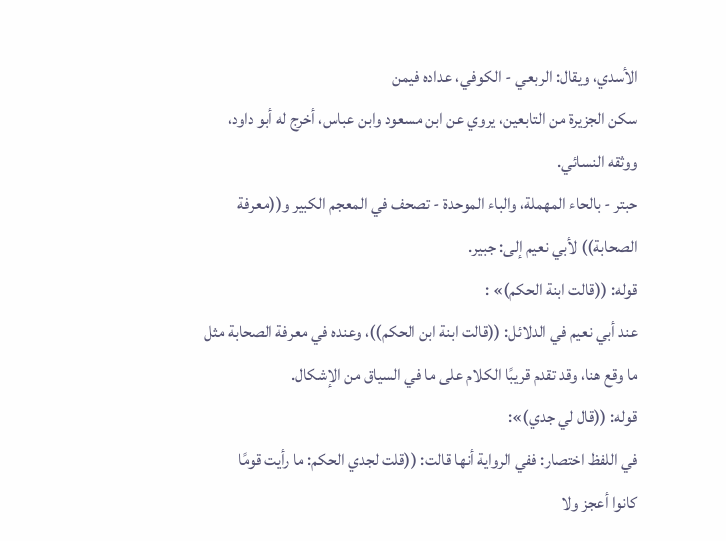الأسدي، ويقال: الربعي - الكوفي، عداده فيمن
سكن الجزيرة من التابعين، يروي عن ابن مسعود وابن عباس، أخرج له أبو داود،
ووثقه النسائي.
حبتر - بالحاء المهملة، والباء الموحدة - تصحف في المعجم الكبير و((معرفة
الصحابة)) لأبي نعيم إلى: جبير.
قوله: ((قالت ابنة الحكم)» :
عند أبي نعيم في الدلائل: ((قالت ابنة ابن الحكم))، وعنده في معرفة الصحابة مثل
ما وقع هنا، وقد تقدم قريبًا الكلام على ما في السياق من الإشكال.
قوله: ((قال لي جدي)»:
في اللفظ اختصار: ففي الرواية أنها قالت: ((قلت لجدي الحكم: ما رأيت قومًا
كانوا أعجز ولا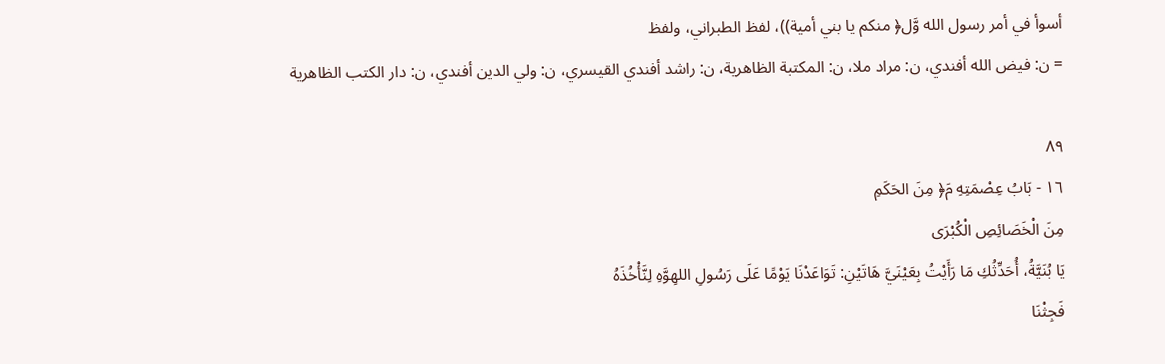أسوأ في أمر رسول الله وَّل﴿ منكم يا بني أمية))، لفظ الطبراني، ولفظ
= ن: فيض الله أفندي، ن: مراد ملا، ن: المكتبة الظاهرية، ن: راشد أفندي القيسري، ن: ولي الدين أفندي، ن: دار الكتب الظاهرية

٨٩
١٦ - بَابُ عِصْمَتِهِ مَ﴿ مِنَ الحَكَمِ
مِنَ الْخَصَائِصِ الْكُبْرَى
يَا بُنَيَّةُ، أُحَدِّثُكِ مَا رَأَيْتُ بِعَيْنَيَّ هَاتَيْنِ: تَوَاعَدْنَا يَوْمًا عَلَى رَسُولِ اللهِوَّهِ لِنَّأْخُذَهُ
فَجِثْنَا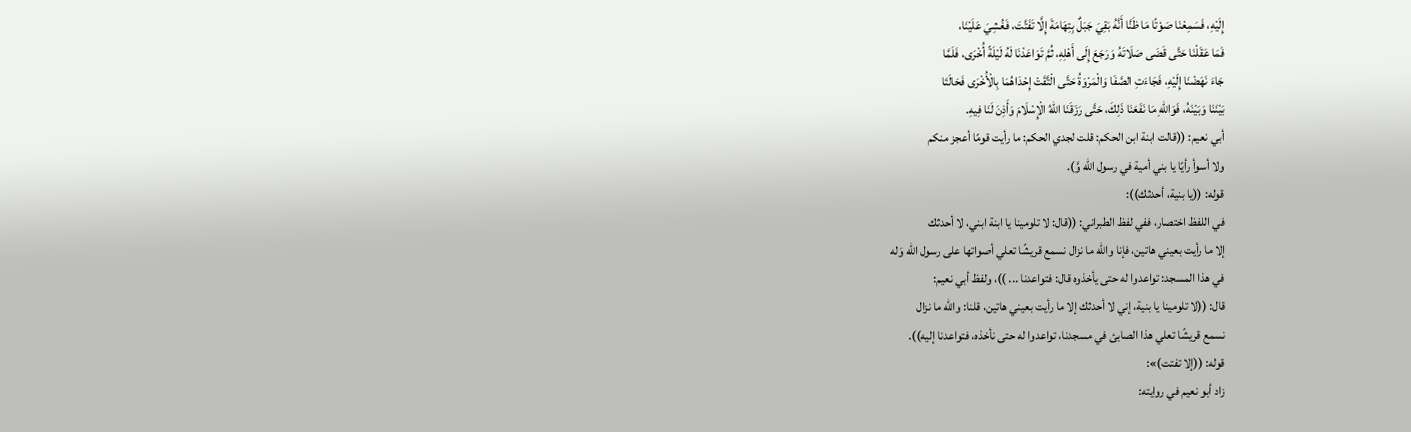إِلَيْهِ، فَسَمِعْنَا صَوْتًا مَا ظَنَّا أَنَّهُ بَقِيَ جَبَلٌ بِتِهَامَةَ إِلَّا تَفَتَّتَ، فَغُشِيَ عَلَيْنَا،
فَمَا عَقَلْنَا حَتَّى قَضَى صَلَاتَهُ وَرَجَعَ إِلَى أَهْلِهِ، ثُمَّ تَوَاعَدْنَا لَهُ لَيْلَةً أُخْرَى، فَلَمَّا
جَاءَ نَهَضْنَا إِلَيْهِ، فَجَاءَتِ الصَّفَا وَالْمَرْوَةُ حَتَّى الْتَّقَتْ إِحْدَاهُمَا بِالْأُخْرَى فَحَالَتَا
بَيْنَنَا وَبَيْنَهُ، فَوَاللهِ مَا نَفَعَنَا ذَلِكَ، حَتَّى رَزَقَنَا اللهُ الْإِسْلَامَ وَأَذِنَ لَنَا فِيهِ.
أبي نعيم: ((قالت ابنة ابن الحكم: قلت لجدي الحكم: ما رأيت قومًا أعجز منكم
ولا أسوأ رأيًا يا بني أمية في رسول الله وَّ).
قوله: ((يا بنية، أحدثك)):
في اللفظ اختصار، ففي لفظ الطبراني: ((قال: لا تلومينا يا ابنة ابني، لا أحدثك
إلا ما رأيت بعيني هاتين، فإنا والله ما نزال نسمع قريشًا تعلي أصواتها على رسول الله وَله
في هذا المسجد: تواعدوا له حتى يأخذوه قال: فتواعدنا ... ))، ولفظ أبي نعيم:
قال: ((لا تلومينا يا بنية، إني لا أحدثك إلا ما رأيت بعيني هاتين، قلنا: والله ما نزال
نسمع قريشًا تعلي هذا الصابئ في مسجدنا، تواعدوا له حتى نأخذه، فتواعدنا إليه)).
قوله: ((إلا تفتت)»:
زاد أبو نعيم في روايته: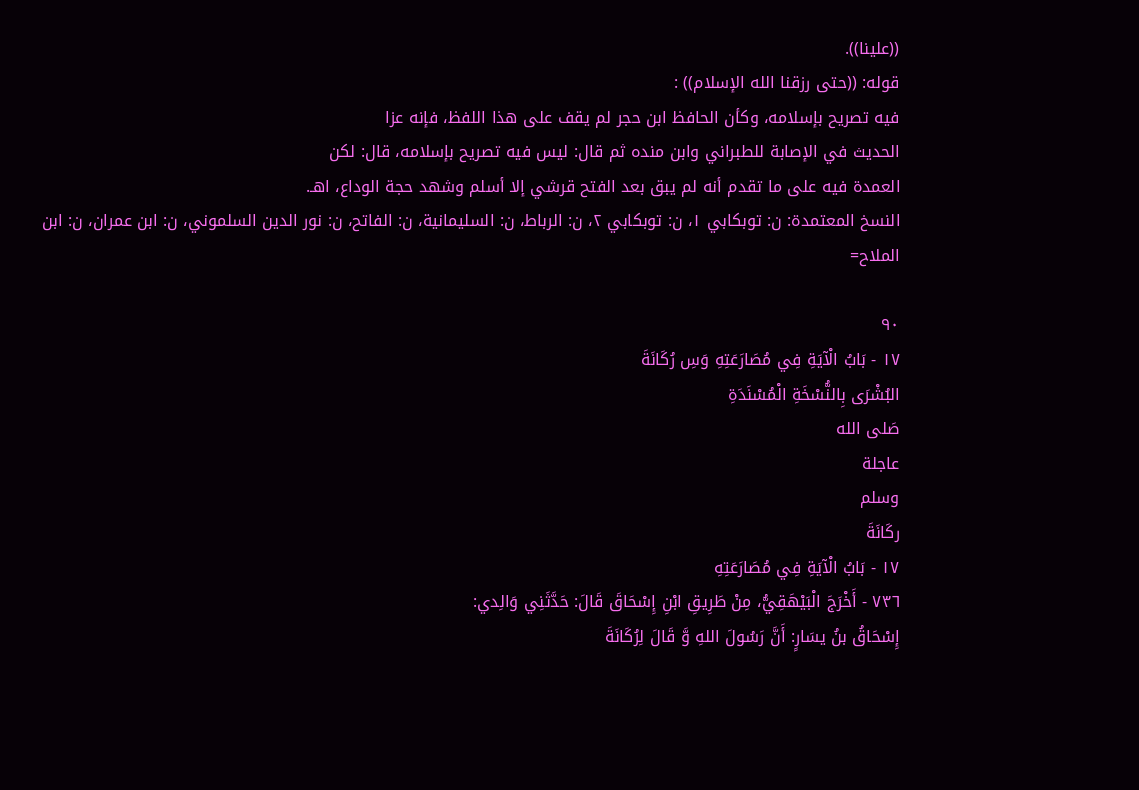((علينا)).
قوله: ((حتى رزقنا الله الإسلام)) :
فيه تصريح بإسلامه، وكأن الحافظ ابن حجر لم يقف على هذا اللفظ، فإنه عزا
الحديث في الإصابة للطبراني وابن منده ثم قال: ليس فيه تصريح بإسلامه، قال: لكن
العمدة فيه على ما تقدم أنه لم يبق بعد الفتح قرشي إلا أسلم وشهد حجة الوداع، اهـ.
النسخ المعتمدة: ن: توبكابي ١، ن: توبكابي ٢، ن: الرباط، ن: السليمانية، ن: الفاتح، ن: نور الدين السلموني، ن: ابن عمران، ن: ابن الملاح=

٩٠
١٧ - بَابُ الْآيَةِ فِي مُصَارَعَتِهِ وَسِ رُكَانَةَ
البُشْرَى بِالنُّسْخَةِ الْمُسْنَدَةِ
صَلى الله
عاجلة
وسلم
ركَانَةَ
١٧ - بَابُ الْآيَةِ فِي مُصَارَعَتِهِ
٧٣٦ - أَخْرَجَ الْبَيْهَقِيُّ، مِنْ طَرِيقِ ابْنِ إِسْحَاقَ قَالَ: حَدَّثَنِي وَالِدي:
إِسْحَاقُ بنُ يسَارٍ: أَنَّ رَسُولَ اللهِ وَّ قَالَ لِرُكَانَةَ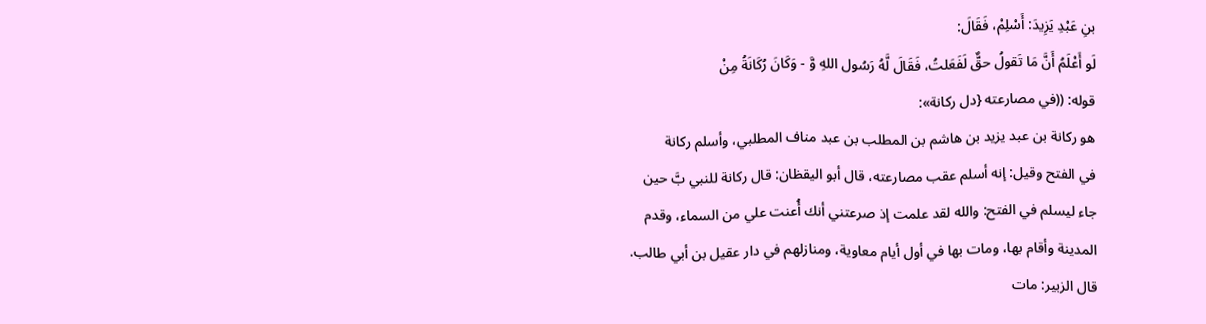بنِ عَبْدِ يَزِيدَ: أَسْلِمْ، فَقَالَ:
لَو أَعْلَمُ أَنَّ مَا تَقولُ حقٌّ لَفَعَلتُ، فَقَالَ لَّهُ رَسُول اللهِ وَّ - وَكَانَ رُكَانَةُ مِنْ
قوله: ((في مصارعته {دل ركانة»:
هو ركانة بن عبد يزيد بن هاشم بن المطلب بن عبد مناف المطلبي، وأسلم ركانة
في الفتح وقيل: إنه أسلم عقب مصارعته، قال أبو اليقظان: قال ركانة للنبي بَّ حين
جاء ليسلم في الفتح: والله لقد علمت إذ صرعتني أنك أُعنت علي من السماء، وقدم
المدينة وأقام بها، ومات بها في أول أيام معاوية، ومنازلهم في دار عقيل بن أبي طالب.
قال الزبير: مات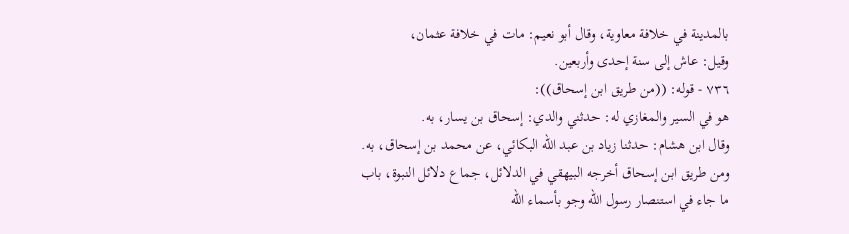بالمدينة في خلافة معاوية، وقال أبو نعيم: مات في خلافة عثمان،
وقيل: عاش إلى سنة إحدى وأربعين.
٧٣٦ - قوله: ((من طريق ابن إسحاق)):
هو في السير والمغازي له: حدثني والدي: إسحاق بن يسار، به.
وقال ابن هشام: حدثنا زياد بن عبد الله البكائي، عن محمد بن إسحاق، به.
ومن طريق ابن إسحاق أخرجه البيهقي في الدلائل، جماع دلائل النبوة، باب
ما جاء في استنصار رسول الله وجو بأسماء الله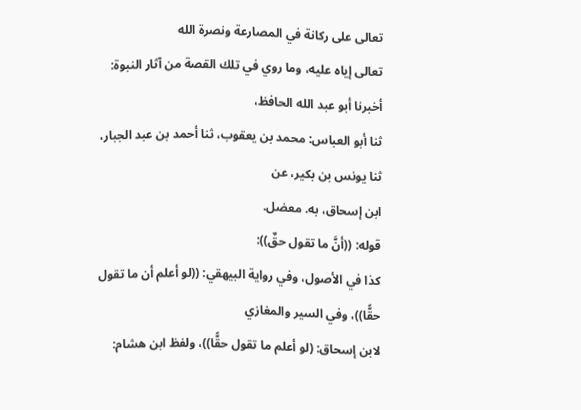تعالى على ركانة في المصارعة ونصرة الله
تعالى إياه عليه، وما روي في تلك القصة من آثار النبوة: أخبرنا أبو عبد الله الحافظ،
ثنا أبو العباس: محمد بن يعقوب، ثنا أحمد بن عبد الجبار، ثنا يونس بن بكير، عن
ابن إسحاق، به. معضل.
قوله: ((أنَّ ما تقول حقٌ)):
كذا في الأصول، وفي رواية البيهقي: ((لو أعلم أن ما تقول حقًّا))، وفي السير والمغازي
لابن إسحاق: (لو أعلم ما تقول حقًّا))، ولفظ ابن هشام: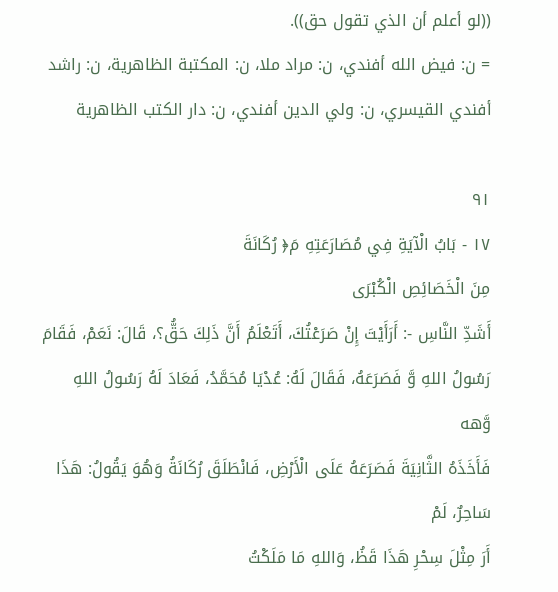((لو أعلم أن الذي تقول حق)).
= ن: فيض الله أفندي، ن: مراد ملا، ن: المكتبة الظاهرية، ن: راشد أفندي القيسري، ن: ولي الدين أفندي، ن: دار الكتب الظاهرية

٩١
١٧ - بَابُ الْآيَةِ فِي مُصَارَعَتِهِ مَ﴿ رُكَانَةَ
مِنَ الْخَصَائِصِ الْكُبْرَى
أَشَدِّ النَّاسِ -: أَرَأَيْتَ إِنْ صَرَعْتُكَ، أَتَعْلَمُ أَنَّ ذَلِكَ حَقُّ؟، قَالَ: نَعَمْ، فَقَامَ
رَسُولُ اللهِ وَّ فَصَرَعَهُ، فَقَالَ لَهُ: عُدْيَا مُحَمَّدُ، فَعَادَ لَهُ رَسُولُ اللهِ وَّهه
فَأَخَذَهُ الثَّانِيَةَ فَصَرَعَهُ عَلَى الْأَرْضِ، فَانْطَلَقَ رُكَانَةُ وَهُوَ يَقُولُ: هَذَا سَاحِرٌ، لَمْ
أَرَ مِثْلَ سِحْرِ هَذَا قَظُ، وَاللهِ مَا مَلَكْتُ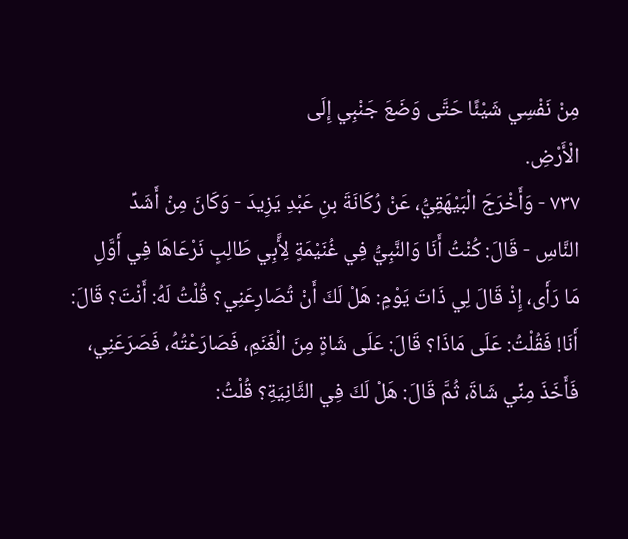مِنْ نَفْسِي شَيْئًا حَتَّى وَضَعَ جَنْبِي إِلَى
الْأَرْضِ.
٧٣٧ - وَأَخْرَجَ الْبَيْهَقِيُّ، عَنْ رُكَانَةَ بنِ عَبْدِ يَزِيدَ - وَكَانَ مِنْ أَشَدِّ
النَّاسِ - قَالَ: كُنْتُ أَنَا وَالنَّبِيُّ فِي غُنَيْمَةٍ لِأَّبِي طَالِبٍ نَرْعَاهَا فِي أَوَّلِ
مَا رَأَى، إِذْ قَالَ لِي ذَاتَ يَوْمٍ: هَلْ لَكَ أَنْ تُصَارِعَنِي؟ قُلْتُ لَهُ: أَنْتَ؟ قَالَ:
أَنَا! فَقُلْتُ: عَلَى مَاذَا؟ قَالَ: عَلَى شَاةٍ مِنَ الْغَنَمِ، فَصَارَعْتُهُ، فَصَرَعَنِي،
فَأَخَذَ مِنِّي شَاةَ، ثُمَّ قَالَ: هَلْ لَكَ فِي الثَّانِيَةِ؟ قُلْتُ: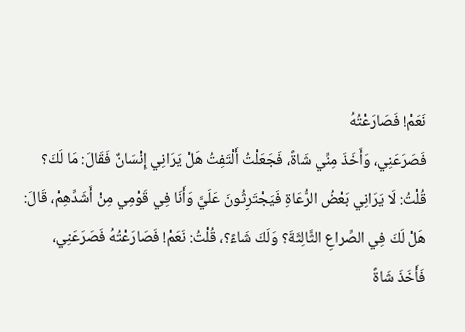نَعَمْ! فَصَارَعْتُهُ
فَصَرَعَنِي، وَأَخَذَ مِنِّي شَاةً، فَجَعَلْتُ أَلْتَفِتُ هَلْ يَرَانِي إِنْسَانٌ فَقَالَ: مَا لَكَ؟
قُلْتُ: لَا يَرَانِي بَعْضُ الرُّعَاةِ فَيَجْتَرِثُونَ عَلَيَّ وَأَنَا فِي قَوْمِي مِنْ أَشَدِّهِمْ، قَالَ:
هَلْ لَكَ فِي الصِّراعِ الثَّالِثَةَ؟ وَلَكَ شَاءً؟، قُلْتُ: نَعَمْ! فَصَارَعْتُهُ فَصَرَعَنِي،
فَأَخَذَ شَاةً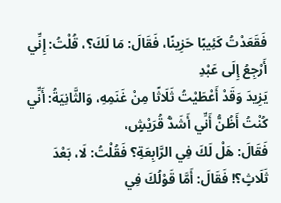فَقَعَدْتُ كَئِيبًا حَزِينًا، فَقَالَ: مَا لَكَ؟، قُلْتُ: إِنِّي أَرْجِعُ إِلَى عَبْدِ
يَزِيدَ وَقَدْ أَعْطَيْتُ ثَلَاثًا مِنْ غَنَمِهِ، وَالثَّانِيَةُ: أَنِّي كُنْتُ أَظُنُّ أَنِّي أَشَدُّ قُرَيْشٍ،
فَقَالَ: هَلْ لَكَ فِي الرَّابِعَةِ؟ فَقُلْتُ: لَا، بَعْدَ ثَلَاثٍ؟! فَقَالَ: أَمَّا قَوْلُكَ فِي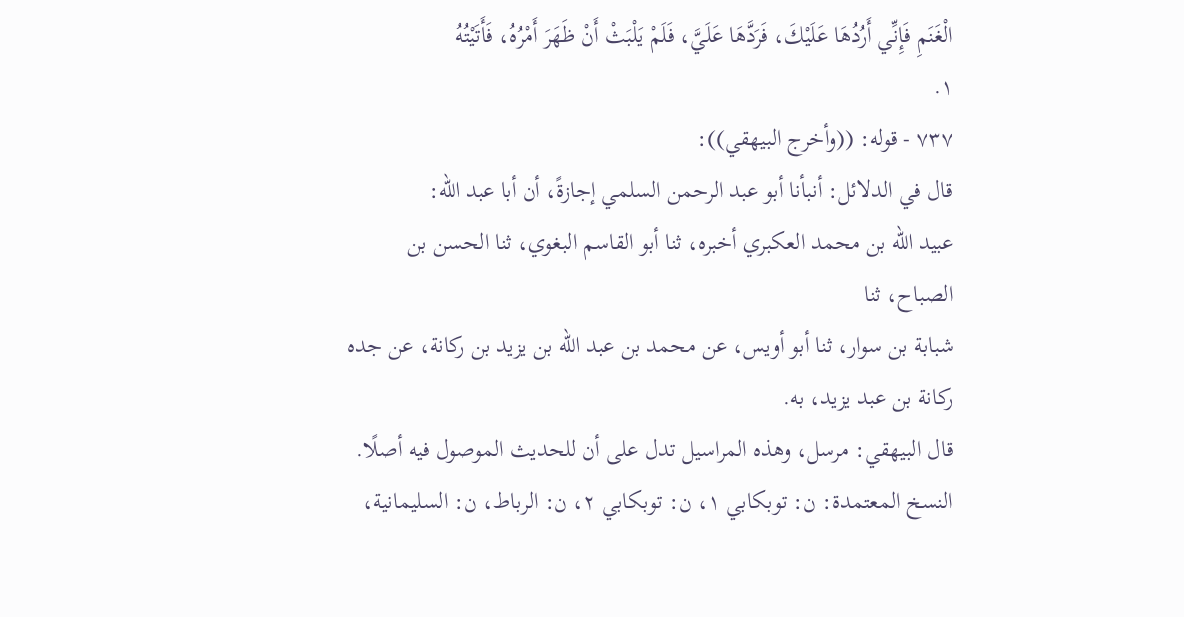الْغَنَمِ فَإِنِّي أَرُدُهَا عَلَيْكَ، فَرَدَّهَا عَلَيَّ، فَلَمْ يَلْبَثْ أَنْ ظَهَرَ أَمْرُهُ، فَأَتَيْتُهُ
١.
٧٣٧ - قوله: ((وأخرج البيهقي)):
قال في الدلائل: أنبأنا أبو عبد الرحمن السلمي إجازةً، أن أبا عبد الله:
عبيد الله بن محمد العكبري أخبره، ثنا أبو القاسم البغوي، ثنا الحسن بن الصباح، ثنا
شبابة بن سوار، ثنا أبو أويس، عن محمد بن عبد الله بن يزيد بن ركانة، عن جده
ركانة بن عبد یزید، به.
قال البيهقي: مرسل، وهذه المراسيل تدل على أن للحديث الموصول فيه أصلًا.
النسخ المعتمدة: ن: توبكابي ١، ن: توبكابي ٢، ن: الرباط، ن: السليمانية،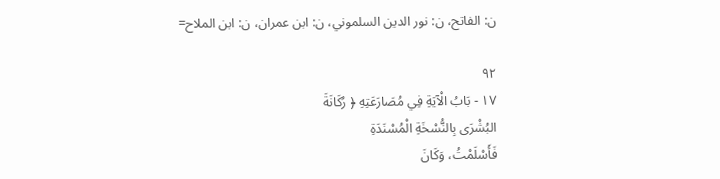ن: الفاتح، ن: نور الدين السلموني، ن: ابن عمران، ن: ابن الملاح=

٩٢
١٧ - بَابُ الْآيَةِ فِي مُصَارَعَتِهِ ﴿ رُكَانَةَ
البُشْرَى بِالنُّسْخَةِ الْمُسْنَدَةِ
فَأَسْلَمْتُ، وَكَانَ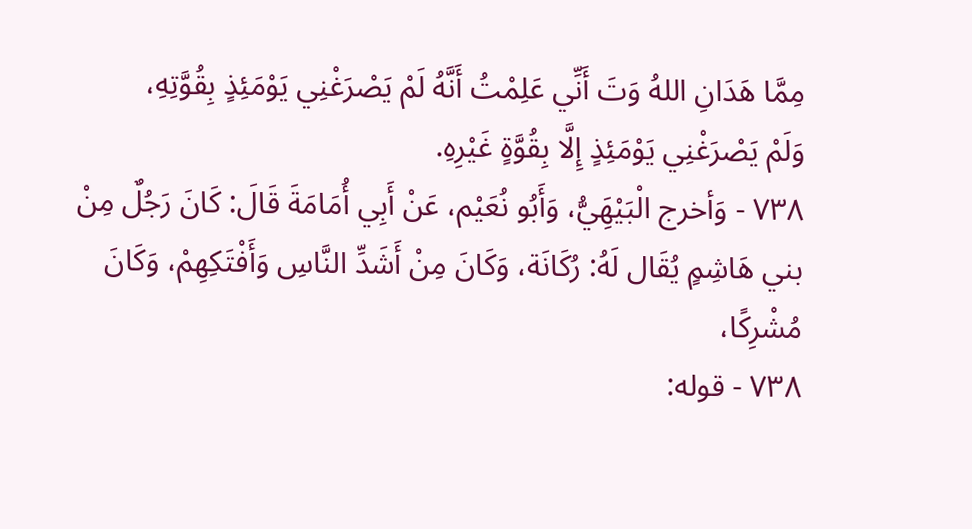مِمَّا هَدَانِ اللهُ وَتَ أَنِّي عَلِمْتُ أَنَّهُ لَمْ يَصْرَغْنِي يَوْمَئِذٍ بِقُوَّتِهِ،
وَلَمْ يَصْرَغْنِي يَوْمَئِذٍ إِلَّا بِقُوَّةٍ غَيْرِهِ.
٧٣٨ - وَأخرج الْبَيْهَِيُّ، وَأَبُو نُعَيْم، عَنْ أَبِي أُمَامَةَ قَالَ: كَانَ رَجُلٌ مِنْ
بني هَاشِمٍ يُقَال لَهُ: رُكَانَة، وَكَانَ مِنْ أَشَدِّ النَّاسِ وَأَفْتَكِهِمْ، وَكَانَ مُشْرِكًا،
٧٣٨ - قوله: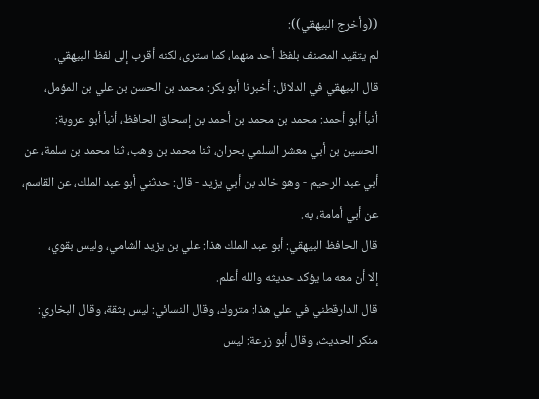((وأخرج البيهقي)):
لم يتقيد المصنف بلفظ أحد منهما، كما سترى، لكنه أقرب إلى لفظ البيهقي.
قال البيهقي في الدلائل: أخبرنا أبو بكر: محمد بن الحسن بن علي بن المؤمل،
أنبأ أبو أحمد: محمد بن محمد بن أحمد بن إسحاق الحافظ، أنبأ أبو عروبة:
الحسين بن أبي معشر السلمي بحران، ثنا محمد بن وهب، ثنا محمد بن سلمة، عن
أبي عبد الرحيم - وهو خالد بن أبي يزيد - قال: حدثني أبو عبد الملك، عن القاسم،
عن أبي أمامة، به.
قال الحافظ البيهقي: أبو عبد الملك هذا: علي بن يزيد الشامي، وليس بقوي،
إلا أن معه ما يؤكد حديثه والله أعلم.
قال الدارقطني في علي هذا: متروك، وقال النسائي: ليس بثقة، وقال البخاري:
منكر الحديث، وقال أبو زرعة: ليس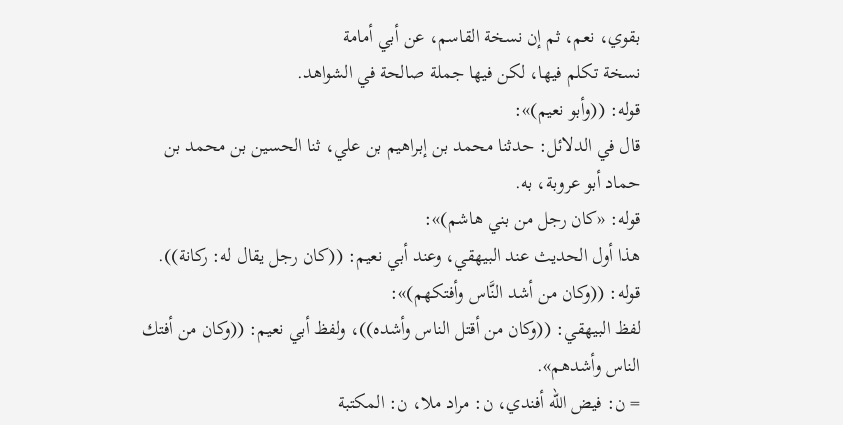بقوي، نعم، ثم إن نسخة القاسم، عن أبي أمامة
نسخة تكلم فيها، لكن فيها جملة صالحة في الشواهد.
قوله: ((وأبو نعيم)»:
قال في الدلائل: حدثنا محمد بن إبراهيم بن علي، ثنا الحسين بن محمد بن
حماد أبو عروبة، به.
قوله: «كان رجل من بني هاشم)»:
هذا أول الحديث عند البيهقي، وعند أبي نعيم: ((كان رجل يقال له: ركانة)).
قوله: ((وكان من أشد النَّاس وأفتکھم)»:
لفظ البيهقي: ((وكان من أقتل الناس وأشده))، ولفظ أبي نعيم: ((وكان من أفتك
الناس وأشدهم».
= ن: فيض الله أفندي، ن: مراد ملا، ن: المكتبة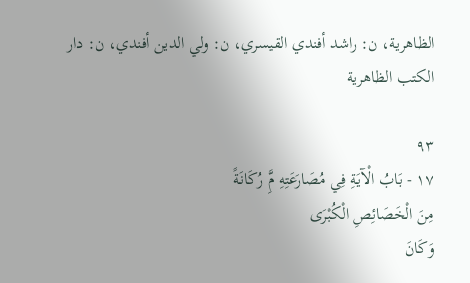الظاهرية، ن: راشد أفندي القيسري، ن: ولي الدين أفندي، ن: دار الكتب الظاهرية

٩٣
١٧ - بَابُ الْآيَةِ فِي مُصَارَعَتِهِ مَِّ رُكَانَةً
مِنَ الْخَصَائِصِ الْكُبْرَى
وَكَانَ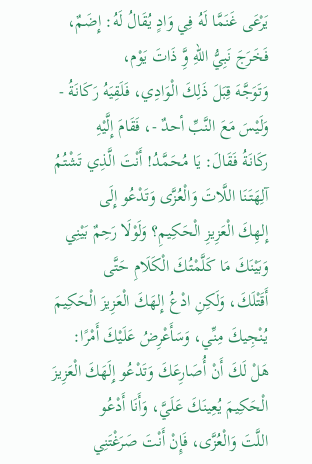يَرْعَى غَنَمَّا لَهُ فِي وَادٍ يُقَالُ لَهُ: إِضَمٌ، فَخَرَجَ نَبِيُّ اللهِ وَِّ ذَاتَ يَوْم،
وَتَوَجَّهَ قِبَلَ ذَلِكَ الْوَادِي، فَلَقِيَهُ رَكَانَةُ - وَلَيْسَ مَعَ النَّبِّ أحدٌ -، فَقَامَ إِلَّيْهِ
ركَانَةُ فَقَالَ: يَا مُحَمَّدُ! أَنْتَ الَّذِي تَشْتُمُ آلِهَتَنَا اللَّاتَ وَالْعُزَّى وَتَدْعُو إِلَى
إِلهِكَ الْعَزِيزِ الْحَكِيمِ؟ وَلَوْلَا رَحِمٌ بَيْنِي وَبَيْنَكَ مَا كَلَّمْتُكَ الْكَلَامِ حَتَّى
أَقَتْلَكَ، وَلَكِنِ ادْعُ إِلهَكَ الْعَزِيزَ الْحَكِيمَ يُنْجِيكَ مِنِّي، وَسَأَعْرِضُ عَلَيْكَ أَمْرًا:
هَلْ لَكَ أَنْ أُصَارِعَكَ وَتَدْعُو إِلَهَكَ الْعَزِيزَ الْحَكِيمَ يُعِينَكَ عَلَيَّ، وَأَنَا أَدْعُو
اللَّتَ وَالْعُزَّى، فَإِنْ أَنْتَ صَرَغْتَنِي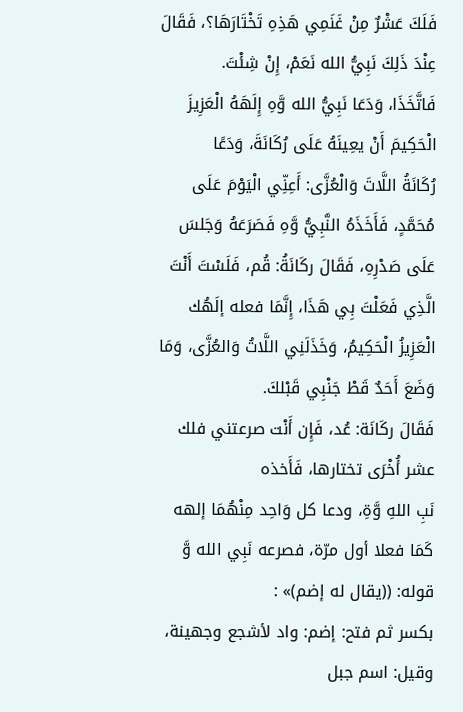فَلَكَ عَشْرٌ مِنْ غَنَمِي هَذِهِ تَخْتَارَهَا؟، فَقَالَ
عِنْدَ ذَلِكَ نَبِيُّ الله نَعَمْ، إِنْ شِئْتَ.
فَاتَّخَذَا، وَدَعَا نَبِيُّ الله وَّهِ إِلَهَهُ الْعَزِيزَ الْحَكِيمَ أَنْ يعِينَهُ عَلَى رُكَانَةَ، وَدَعًا
رُكَانَةُ اللَّاتَ وَالْعُزَّى: أَعِنِّي الْيَوْمَ عَلَى مُحَمَّدٍ، فَأَخَذَهُ النَّبِيُّ وَّهِ فَصَرَعَهُ وَجَلسَ
عَلَى صَدْرِهِ، فَقَالَ ركَانَةُ: قُم، فَلَسْتَ أَنْتَ الَّذِي فَعَلْتَ بِي هَذَا، إِنَّمَا فعله إلَهُك
الْعَزِيزُ الْحَكِيمُ، وَخَذَلَنِي اللَّاتُ وَالعُزَّى، وَمَا وَضَعَ أَحَدٌ قَطْ جَنْبِي قَبْلكَ.
فَقَالَ ركَانَة: عُد، فَإِن أَنْت صرعتني فلك عشر أُخْرَى تختارها، فَأَخذه
نَبِ اللهِ وَّةِ، ودعا كل وَاحِد مِنْهُمَا إلهه كَمَا فعلا أول مرّة، فصرعه نَبِي الله وَّ
قوله: ((يقال له إضم)» :
بكسر ثم فتح: إضم: واد لأشجع وجهينة، وقيل: اسم جبل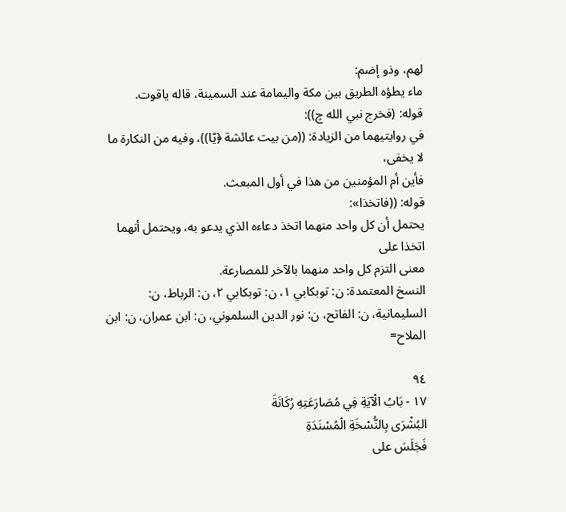لهم، وذو إضم:
ماء يطؤه الطريق بين مكة واليمامة عند السمينة، قاله ياقوت.
قوله: (فخرج نبي الله چ)):
في روايتيهما من الزيادة: ((من بيت عائشة ﴿يّا))، وفيه من النكارة ما لا يخفى،
فأين أم المؤمنين من هذا في أول المبعث.
قوله: ((فاتخذا»:
يحتمل أن كل واحد منهما اتخذ دعاءه الذي يدعو به، ويحتمل أنهما اتخذا على
معنى التزم كل واحد منهما بالآخر للمصارعة.
النسخ المعتمدة: ن: توبكابي ١، ن: توبكابي ٢، ن: الرباط، ن: السليمانية، ن: الفاتح، ن: نور الدين السلموني، ن: ابن عمران، ن: ابن الملاح=

٩٤
١٧ - بَابُ الْآيَةِ فِي مُصَارَعَتِهِ رُكَانَةَ
البُشْرَى بِالنُّسْخَةِ الْمُسْنَدَةِ
فَجَلَسَ على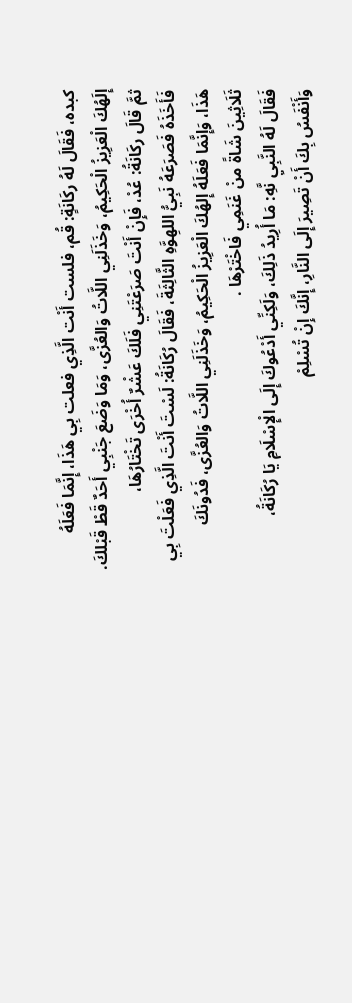كبده، فَقَالَ لَهُ ركَانَةٍ: قُم، فلست أَنْت الَّذِي فعلت بِي هَذَا، إِنَّمَا فَعَلَهُ
إِلَهُكَ الْعَزِيزُ الْحَكِيمُ، وَخَذَلَنِي اللَّاتُ وَالعُزَّى، وَمَا وَضَعَ جَنْبِي أَحَدٌ قَطْ قَبْلكَ.
ثمَّ قَالَ ركَانَةُ: عُدْ، فَإِنْ أَنْتَ صَرَعْتَنِي فَلَكَ عَشْرٌ أُخْرَى تَخْتَارُهَا،
فَأَخَذَهُ فَصَرَعَهُ نَبِيُّ اللهِوَّهِ الثَّالِثَةَ، فَقَالَ رُكَانَةُ: لَسْتَ أَنْتَ الَّذِي فَعَلْتَ بِي
هَذَا، وَإِنَّمَا فَعَلَهُ إِلهُكَ الْعَزِيزُ الْحَكِيمُ، وَخَذَلَنِي اللَّاتُ وَالعُزَّى، فَدُونَكَ
ثَلَاثِينَ شَاةً منْ غَنَمِي فَاخْتَرْهَا .
فَقَالَ لَهُ النَّبِيِ نَّهِ: مَا أُرِيدُ ذَلِكَ، وَلَكِنِّي أَدْعُوكَ إِلَى الْإِسْلَامِ يَا رُكَانَةُ،
وَأَنْفَسُ بِكَ أَنْ تَصِيرَ إِلَى النَّارِ، إِنَّكَ إِنْ تُسْلِمْ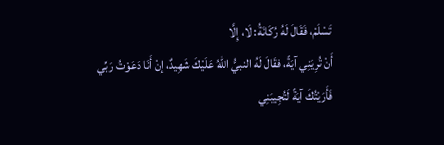تَسْلَمْ، فَقَالَ لَهُ رُكَانَةُ: لَا، إِلَّا
أَنْ تُرِيَنِي آيَةً، فقَالَ لَهُ النبيُّ اللهُ عَلَيْكَ شَهِيدٌ، إنْ أَنَا دَعَوْتُ رَبِّي
فَأَرَيْتُكَ آيَةً لَتُجِيبَنِي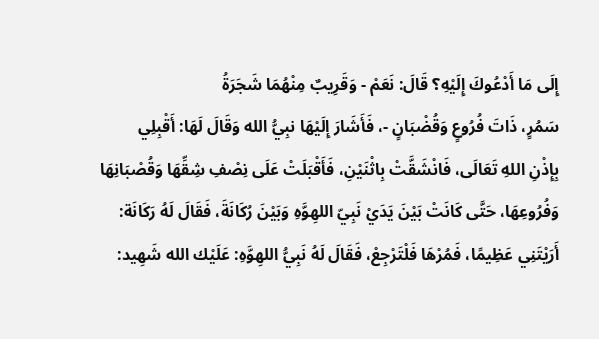إِلَى مَا أَدْعُوكَ إِلَيْهِ؟ قَالَ: نَعَمْ - وَقَرِيبٌ مِنْهُمَا شَجَرَةُ
سَمُرٍ، ذَاتَ فُرُوعٍ وَقُضْبَانٍ -، فَأَشَارَ إِلَيْهَا نبِيُّ الله وَقَالَ لَهَا: أَقْبِلِي
بِإِذْنِ اللهِ تَعَالَى، فَانْشَقَّتْ بِاثْنَيْنِ، فَأَقْبَلَتْ عَلَى نِصْفِ شِقِّهَا وَقُصْبَانِهَا
وَفُرُوعِهَا، حَتَّى كَانَتْ بَيْنَ يَدَيْ نَبِيّ اللهِوَّهِ وَبَيْنَ رُكَانَةَ، فَقَالَ لَهُ رَكَانَة:
أَرَيْتَنِي عَظِيمًا، فَمُرْهَا فَلْتَرْجِعْ، فَقَالَ لَهُ نَبِيُّ اللهِوَّهِ: عَلَيْك الله شَهِيد: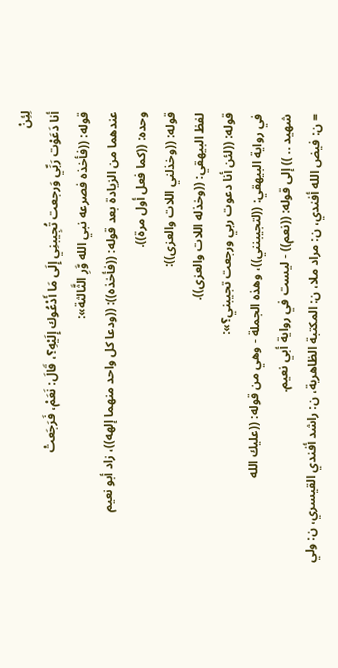لِئِنْ
أنا دَعَوْت رَبِّي وَرجعت تُجِيبنِي إِلَى مَا أَدْعُوك إِلَيْهِ؟، قَالَ: نَعَمْ، فَرَجَعتْ
قوله: ((فأخذه فصرعه نبي الله وَّرِ الثَّالثة»:
عندهما من الزيادة بعد قوله: ((فأخذه)): ((ودعا كل واحد منهما إلهه))، زاد أبو نعيم
وحده: ((كما فعل أول مرة)).
قوله: ((وخذلني اللات والعزى)):
لفظ البيهقي: ((وخذله اللات والعزى)).
قوله: ((لئن أنا دعوت ربي ورجعت تجيبني؟»:
في رواية البيهقي: ((لتجيبنني))، وهذه الجملة - وهي من قوله: ((عليك الله
شهيد .. )) إلى قوله: ((نعم)) - ليست في رواية أبي نعيم.
= ن: فيض الله أفندي، ن: مراد ملا، ن: المكتبة الظاهرية، ن: راشد أفندي القيسري، ن: ولي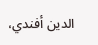الدين أفندي،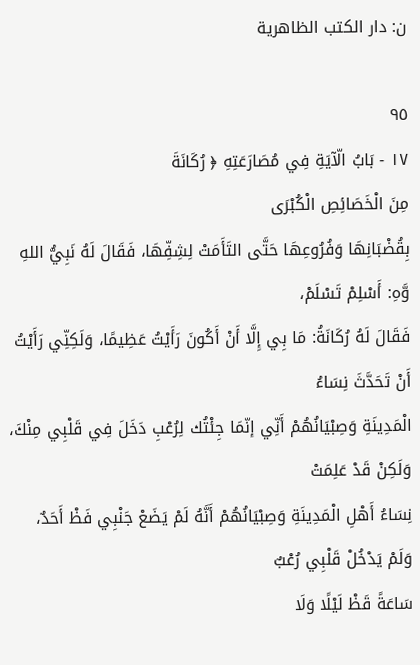ن: دار الكتب الظاهرية

٩٥
١٧ - بَابُ الّآيَةِ فِي مُصَارَعَتِهِ ﴿ رُكَانَةَ
مِنَ الْخَصَائِصِ الْكُبْرَى
بِقُضْبَانِهَا وَفُرُوعِهَا حَتَّى التَأَمَتْ لِشِفِّهَا، فَقَالَ لَهُ نَبِيُّ اللهِ وَّهِ: أَسْلِمْ تَسْلَمْ،
فَقَالَ لَهُ رُكَانَةُ: مَا بِي إِلَّا أَنْ أَكُونَ رَأَيْتُ عَظِيمًا، وَلَكِنِّي رَأَيْتُ أَنْ تَحَدَّثَ نِسَاءُ
الْمَدِينَةِ وَصِبْيَانُهُمْ أَنِّي إنّمَا جِئْتُك لِرُعْبِ دَخَلَ فِي قَلْبِي مِنْكَ، وَلَكِنْ قَدْ عَلِمَتْ
نِسَاءُ أَهْلِ الْمَدِينَةِ وَصِبْيَانُهُمْ أَنَّهُ لَمْ يَضَعْ جَنْبِي فَظْ أَحَدٌ، وَلَمْ يَدْخُلْ قَلْبِي رُعْبٌ
سَاعَةً قَظْ لَيْلًا وَلَا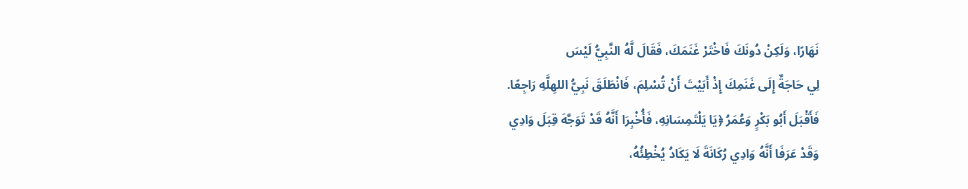نَهَارًا، وَلَكِنْ دُونَكَ فَاخْتَرْ غَنَمَكَ، فَقَالَ لَّهُ النَّبِيُّ لَيْسَ
لِي حَاجَةٌ إِلَى غَنَمِكَ إِذْ أَبَيْتَ أَنْ تُسْلِمَ، فَانْطَلَقَ نَبِيُّ اللهِلَّهِ رَاجِعًا.
فَأَقْبَلَ أَبُو بَكْرٍ وَعُمَرُ ﴿يَا يَلْتَمِسَانِهِ، فَأُخْبِرَا أَنَّهُ قَدْ تَوَجَّهَ قِبَلَ وَادِي
وَقَدْ عَرَفَا أَنَّهُ وَادِي رُكَانَةَ لَا يَكَادُ يُخْطِئُهُ،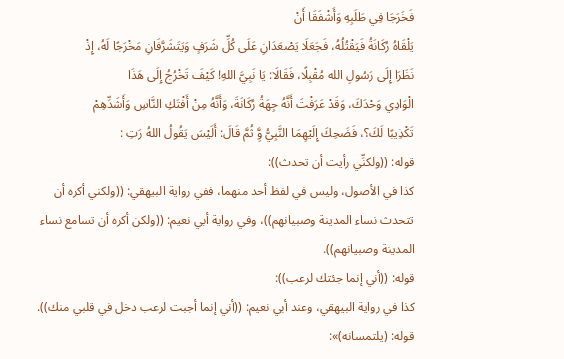فَخَرَجَا فِي طَلَبِهِ وَأَشْفَقَا أَنْ
يَلْقَاهُ رُكَانَةُ فَيَقْتُلُهُ، فَجَعَلَا يَصْعَدَانِ عَلَى كُلِّ شَرَفٍ وَيَتَشَرَّفَانِ مَخْرَجًا لَهُ، إِذْ
نَظَرَا إِلَى رَسُولِ الله مُقْبِلًا، فَقَالَا: يَا نَبِيَّ اللهِ! كَيْفَ تَخْرُجُ إِلَى هَذَا
الْوَادِي وَحْدَكَ، وَقَدْ عَرَفْتَ أَنَّهُ جِهَةُ رُكَانَةَ، وَأَنَّهُ مِنْ أَفْتَكِ النَّاسِ وَأَشَدِّهِمْ
تَكْذِيبًا لَكَ؟، فَضَحِكَ إِلَيْهِمَا النَّبِيُّ وَِّ ثُمَّ قَالَ: أَلَيْسَ يَقُولُ اللهُ رَتِ :
قوله: ((ولكنِّي رأيت أن تحدث)):
كذا في الأصول، وليس في لفظ أحد منهما، ففي رواية البيهقي: ((ولكني أكره أن
تتحدث نساء المدينة وصبيانهم))، وفي رواية أبي نعيم: ((ولكن أكره أن تسامع نساء
المدينة وصبيانهم)).
قوله: ((أني إنما جئتك لرعب)):
كذا في رواية البيهقي، وعند أبي نعيم: ((أني إنما أجبت لرعب دخل في قلبي منك)).
قوله: (یلتمسانه)»: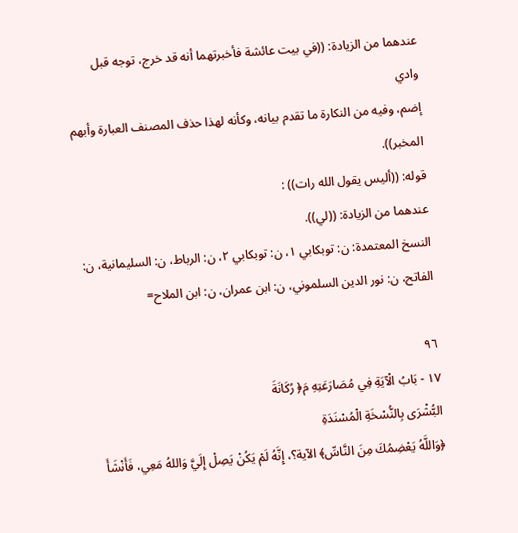عندهما من الزيادة: ((في بيت عائشة فأخبرتهما أنه قد خرج، توجه قبل وادي
إضم، وفيه من النكارة ما تقدم بيانه، وكأنه لهذا حذف المصنف العبارة وأبهم المخبر)).
قوله: ((أليس يقول الله رات)) :
عندهما من الزيادة: ((لي)).
النسخ المعتمدة: ن: توبكابي ١، ن: توبكابي ٢، ن: الرباط، ن: السليمانية، ن: الفاتح، ن: نور الدين السلموني، ن: ابن عمران، ن: ابن الملاح=

٩٦
١٧ - بَابُ الْآيَةِ فِي مُصَارَعَتِهِ مَ﴿ رُكَانَةَ
البُّشْرَى بِالنُّسْخَةِ الْمُسْنَدَةِ
﴿وَاللَّهُ يَعْضِمُكَ مِنَ النَّاسِّ﴾ الآية؟، إِنَّهُ لَمْ يَكُنْ يَصِلْ إِلَيَّ وَاللهُ مَعِي، فَأَنْشَأَ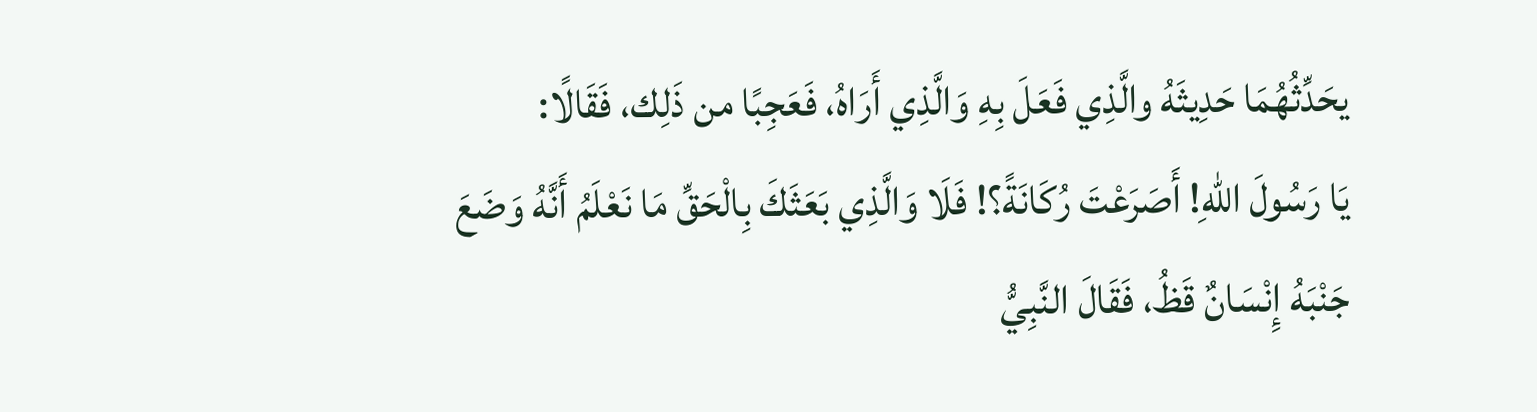يحَدِّثُهُمَا حَدِيثَهُ والَّذِي فَعَلَ بِهِ وَالَّذِي أَرَاهُ، فَعَجِبًا من ذَلِك، فَقَالًا:
يَا رَسُولَ اللهِ! أَصَرَعْتَ رُكَانَةً؟! فَلَا وَالَّذِي بَعَثَكَ بِالْحَقِّ مَا نَعْلَمُ أَنَّهُ وَضَعَ
جَنْبَهُ إِنْسَانٌ قَظُ، فَقَالَ النَّبِيُّ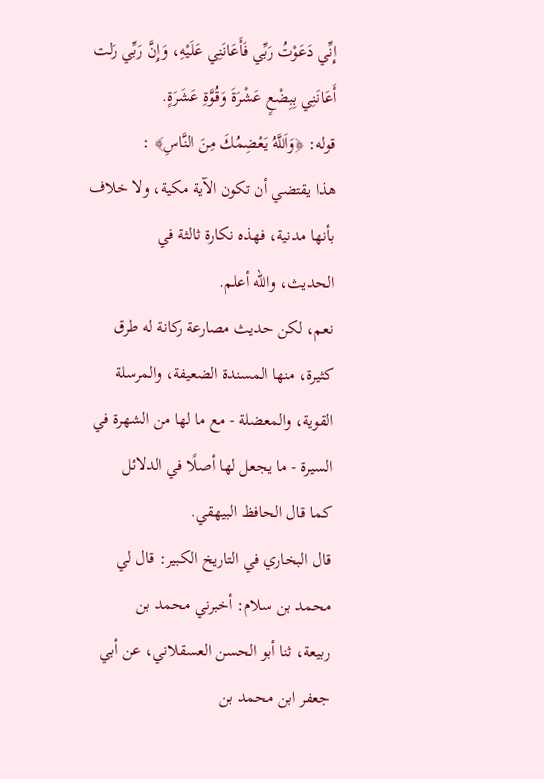إِنِّي دَعَوْتُ رَبِّي فَأَعَانَنِي عَلَيْهِ، وَإِنَّ رَبِّي رَلت
أَعَانَنِي بِبِضْعٍ عَشْرَةَ وَقُوَّةِ عَشَرَةٍ.
قوله: ﴿وَاَللَّهُ يَعْضِمُكَ مِنَ النَّاسِ﴾ :
هذا يقتضي أن تكون الآية مكية، ولا خلاف بأنها مدنية، فهذه نكارة ثالثة في
الحديث، والله أعلم.
نعم، لكن حديث مصارعة ركانة له طرق كثيرة، منها المسندة الضعيفة، والمرسلة
القوية، والمعضلة - مع ما لها من الشهرة في السيرة - ما يجعل لها أصلًا في الدلائل
كما قال الحافظ البيهقي.
قال البخاري في التاريخ الكبير: قال لي محمد بن سلام: أخبرني محمد بن
ربيعة، ثنا أبو الحسن العسقلاني، عن أبي جعفر ابن محمد بن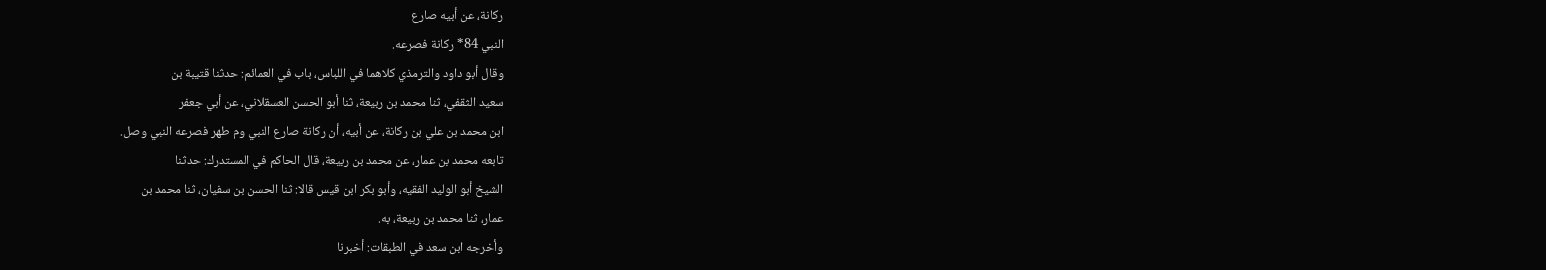ركانة، عن أبيه صارع
النبي 84* ركانة فصرعه.
وقال أبو داود والترمذي كلاهما في اللباس، باب في العمائم: حدثنا قتيبة بن
سعيد الثقفي، ثنا محمد بن ربيعة، ثنا أبو الحسن العسقلاني، عن أبي جعفر
ابن محمد بن علي بن ركانة، عن أبيه، أن ركانة صارع النبي وم طهر فصرعه النبي وصل.
تابعه محمد بن عمار، عن محمد بن ربيعة، قال الحاكم في المستدرك: حدثنا
الشيخ أبو الوليد الفقيه، وأبو بكر ابن قيس قالا: ثنا الحسن بن سفيان، ثنا محمد بن
عمار، ثنا محمد بن ربيعة، به.
وأخرجه ابن سعد في الطبقات: أخبرنا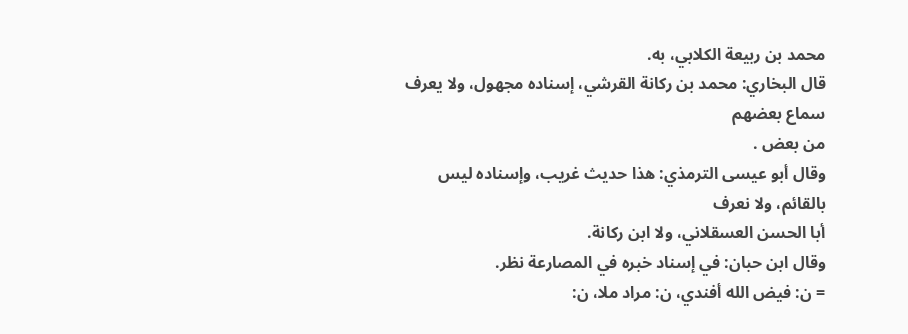محمد بن ربيعة الكلابي، به.
قال البخاري: محمد بن ركانة القرشي، إسناده مجهول، ولا يعرف سماع بعضهم
من بعض .
وقال أبو عيسى الترمذي: هذا حديث غريب، وإسناده ليس بالقائم، ولا نعرف
أبا الحسن العسقلاني، ولا ابن ركانة.
وقال ابن حبان: في إسناد خبره في المصارعة نظر.
= ن: فيض الله أفندي، ن: مراد ملا، ن: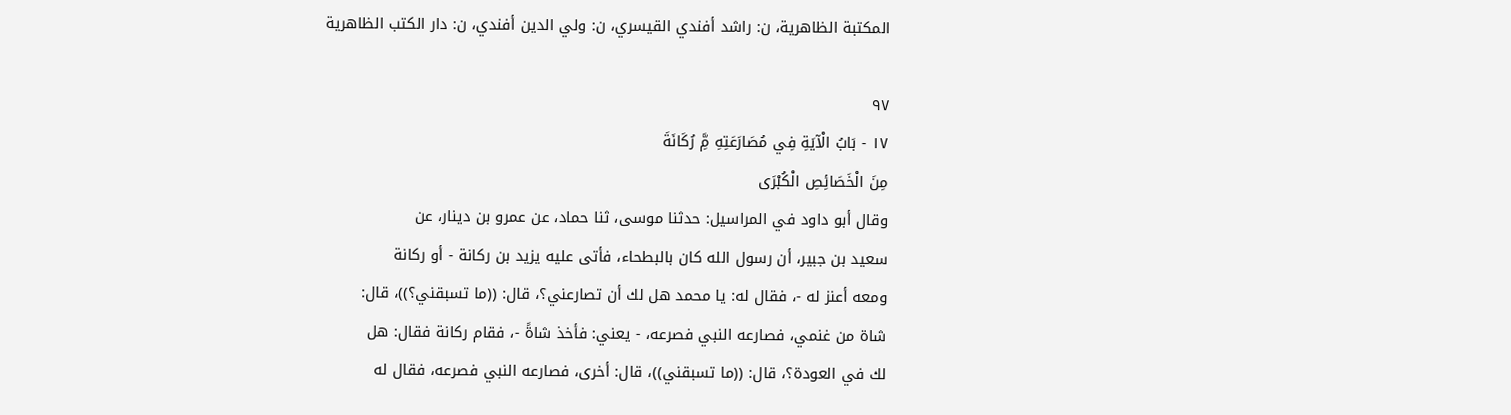المكتبة الظاهرية، ن: راشد أفندي القيسري، ن: ولي الدين أفندي، ن: دار الكتب الظاهرية

٩٧
١٧ - بَابُ الْآيَةِ فِي مُصَارَعَتِهِ مَِّ رُكَانَةَ
مِنَ الْخَصَائِصِ الْكُبْرَى
وقال أبو داود في المراسيل: حدثنا موسى، ثنا حماد، عن عمرو بن دينار، عن
سعيد بن جبير، أن رسول الله كان بالبطحاء، فأتى عليه يزيد بن ركانة - أو ركانة
ومعه أعنز له -، فقال له: يا محمد هل لك أن تصارعني؟، قال: ((ما تسبقني؟))، قال:
شاة من غنمي، فصارعه النبي فصرعه، - يعني: فأخذ شاةً -، فقام ركانة فقال: هل
لك في العودة؟، قال: ((ما تسبقني))، قال: أخرى، فصارعه النبي فصرعه، فقال له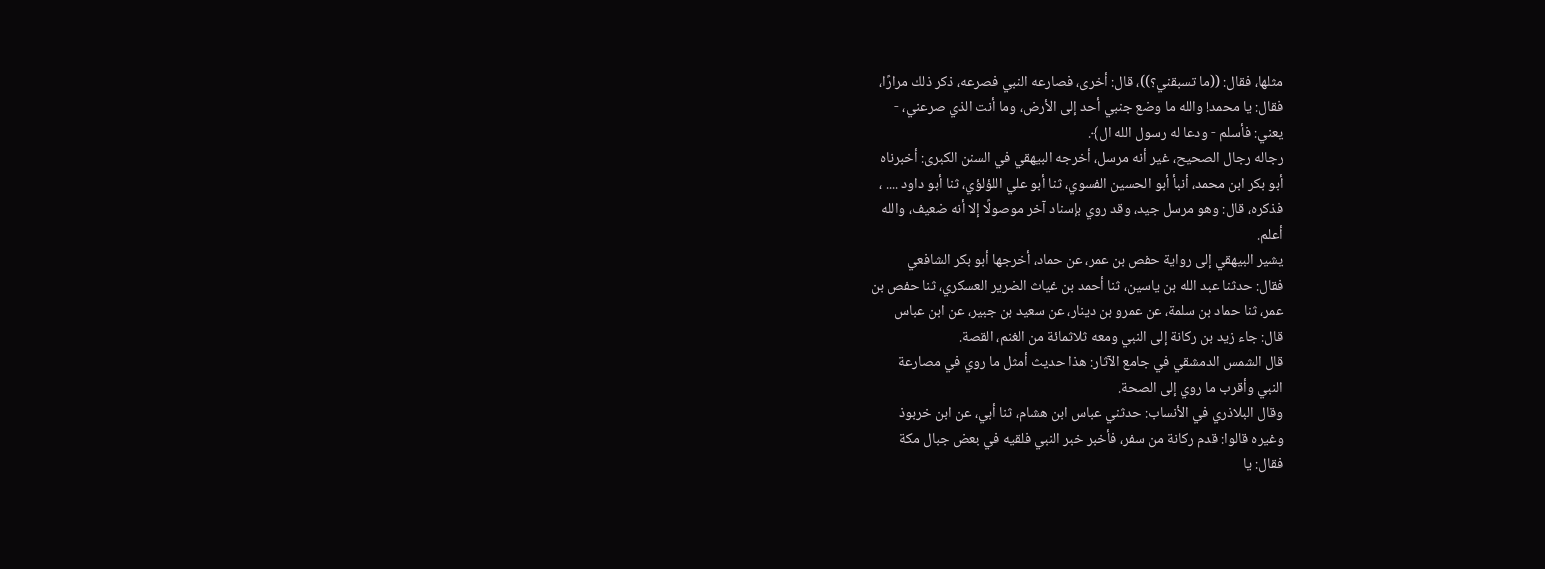مثلها، فقال: ((ما تسبقني؟))، قال: أخرى، فصارعه النبي فصرعه، ذكر ذلك مرارًا،
فقال: يا محمد! والله ما وضع جنبي أحد إلى الأرض، وما أنت الذي صرعني، -
يعني: فأسلم - ودعا له رسول الله ال﴾.
رجاله رجال الصحيح، غير أنه مرسل، أخرجه البيهقي في السنن الكبرى: أخبرناه
أبو بكر ابن محمد، أنبأ أبو الحسين الفسوي، ثنا أبو علي اللؤلؤي، ثنا أبو داود .... ،
فذكره، قال: وهو مرسل جيد، وقد روي بإسناد آخر موصولًا إلا أنه ضعيف، والله
أعلم.
يشير البيهقي إلى رواية حفص بن عمر، عن حماد، أخرجها أبو بكر الشافعي
فقال: حدثنا عبد الله بن ياسين، ثنا أحمد بن غياث الضرير العسكري، ثنا حفص بن
عمر، ثنا حماد بن سلمة، عن عمرو بن دينار، عن سعيد بن جبير، عن ابن عباس
قال: جاء زيد بن ركانة إلى النبي ومعه ثلاثمائة من الغنم، القصة.
قال الشمس الدمشقي في جامع الآثار: هذا حديث أمثل ما روي في مصارعة
النبي وأقرب ما روي إلى الصحة.
وقال البلاذري في الأنساب: حدثني عباس ابن هشام، ثنا أبي، عن ابن خربوذ
وغيره قالوا: قدم ركانة من سفر، فأخبر خبر النبي فلقيه في بعض جبال مكة
فقال: يا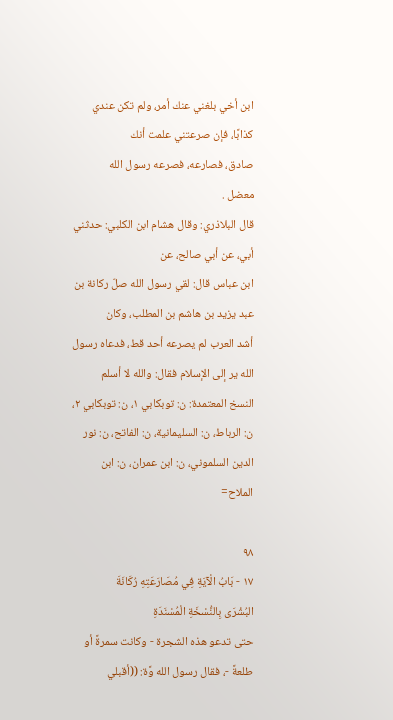ابن أخي بلغني عنك أمر، ولم تكن عندي كذابًا، فإن صرعتني علمت أنك
صادق، فصارعه، فصرعه رسول الله
معضل .
قال البلاذري: وقال هشام ابن الكلبي: حدثني أبي، عن أبي صالح، عن
ابن عباس قال: لقي رسول الله صلّ ركانة بن عبد يزيد بن هاشم بن المطلب، وكان
أشد العرب لم يصرعه أحد قط، فدعاه رسول الله ير إلى الإسلام فقال: والله لا أسلم
النسخ المعتمدة: ن: توبكابي ١، ن: توبكابي ٢، ن: الرباط، ن: السليمانية، ن: الفاتح، ن: نور الدين السلموني، ن: ابن عمران، ن: ابن الملاح=

٩٨
١٧ - بَابُ الْآيَةِ فِي مُصَارَعَتِهِ رُكَانَةَ
البُشْرَى بِالنُّسْخَةِ الْمُسْنَدَةِ
حتى تدعو هذه الشجرة - وكانت سمرةً أو طلعةً -، فقال رسول الله وَّة: ((أقبلي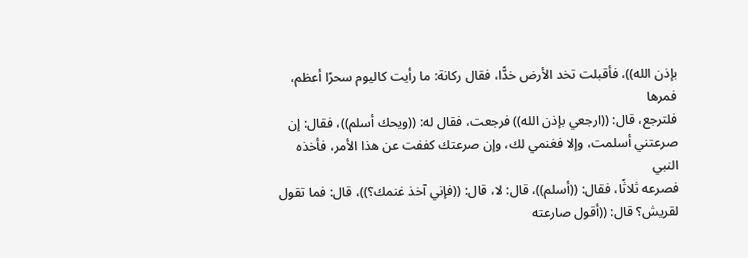بإذن الله))، فأقبلت تخد الأرض خدًّا، فقال ركانة: ما رأيت كاليوم سحرًا أعظم، فمرها
فلترجع، قال: ((ارجعي بإذن الله)) فرجعت، فقال له: ((ويحك أسلم))، فقال: إن
صرعتني أسلمت، وإلا فغنمي لك، وإن صرعتك كففت عن هذا الأمر، فأخذه النبي
فصرعه ثلاثًا، فقال: ((أسلم))، قال: لا، قال: ((فإني آخذ غنمك؟))، قال: فما تقول
لقريش؟ قال: ((أقول صارعته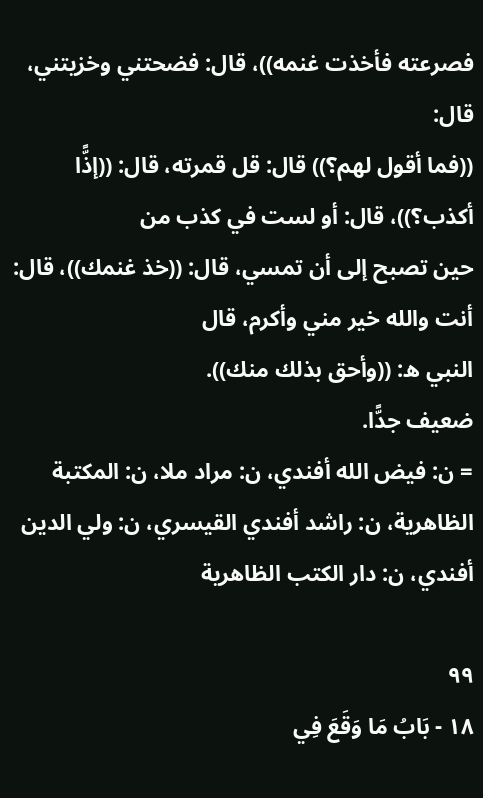فصرعته فأخذت غنمه))، قال: فضحتني وخزيتني، قال:
((فما أقول لهم؟)) قال: قل قمرته، قال: ((إذًّا أكذب؟))، قال: أو لست في كذب من
حين تصبح إلى أن تمسي، قال: ((خذ غنمك))، قال: أنت والله خير مني وأكرم، قال
النبي ه: ((وأحق بذلك منك)).
ضعيف جدًّا.
= ن: فيض الله أفندي، ن: مراد ملا، ن: المكتبة الظاهرية، ن: راشد أفندي القيسري، ن: ولي الدين أفندي، ن: دار الكتب الظاهرية

٩٩
١٨ - بَابُ مَا وَقَعَ فِي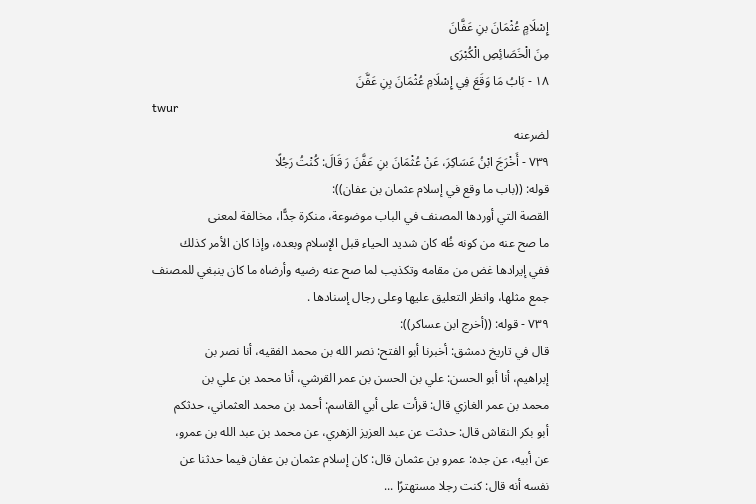إِسْلَامٍ عُثْمَانَ بنِ عَفَّانَ
مِنَ الْخَصَائِصِ الْكُبْرَى
١٨ - بَابُ مَا وَقَعَ فِي إِسْلَامِ عُثْمَانَ بِنِ عَفَّنَ
twur
لضرعنه
٧٣٩ - أَخْرَجَ ابْنُ عَسَاكِرَ، عَنْ عُثْمَانَ بنِ عَفَّنَ رَ قَالَ: كُنْتُ رَجُلًا
قوله: ((باب ما وقع في إسلام عثمان بن عفان)):
القصة التي أوردها المصنف في الباب موضوعة، منكرة جدًّا، مخالفة لمعنى
ما صح عنه من كونه ظُه كان شديد الحياء قبل الإسلام وبعده، وإذا كان الأمر كذلك
ففي إيرادها غض من مقامه وتكذيب لما صح عنه رضيه وأرضاه ما كان ينبغي للمصنف
جمع مثلها، وانظر التعليق عليها وعلى رجال إسنادها .
٧٣٩ - قوله: ((أخرج ابن عساكر)):
قال في تاريخ دمشق: أخبرنا أبو الفتح: نصر الله بن محمد الفقيه، أنا نصر بن
إبراهيم، أنا أبو الحسن: علي بن الحسن بن عمر القرشي، أنا محمد بن علي بن
محمد بن عمر الغازي قال: قرأت على أبي القاسم: أحمد بن محمد العثماني، حدثكم
أبو بكر النقاش قال: حدثت عن عبد العزيز الزهري، عن محمد بن عبد الله بن عمرو،
عن أبيه، عن جده: عمرو بن عثمان قال: كان إسلام عثمان بن عفان فيما حدثنا عن
نفسه أنه قال: كنت رجلا مستهترًا ...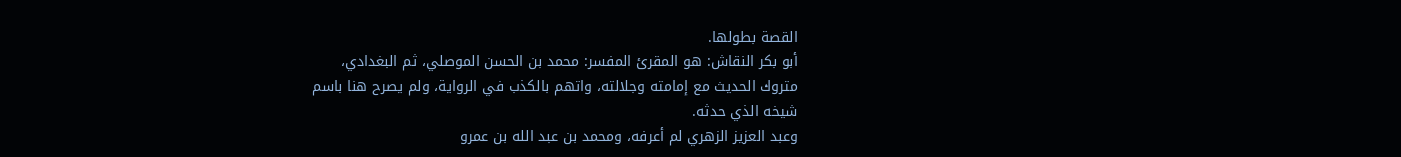القصة بطولها.
أبو بكر النقاش: هو المقرئ المفسر: محمد بن الحسن الموصلي، ثم البغدادي،
متروك الحديث مع إمامته وجلالته، واتهم بالكذب في الرواية، ولم يصرح هنا باسم
شيخه الذي حدثه.
وعبد العزيز الزهري لم أعرفه، ومحمد بن عبد الله بن عمرو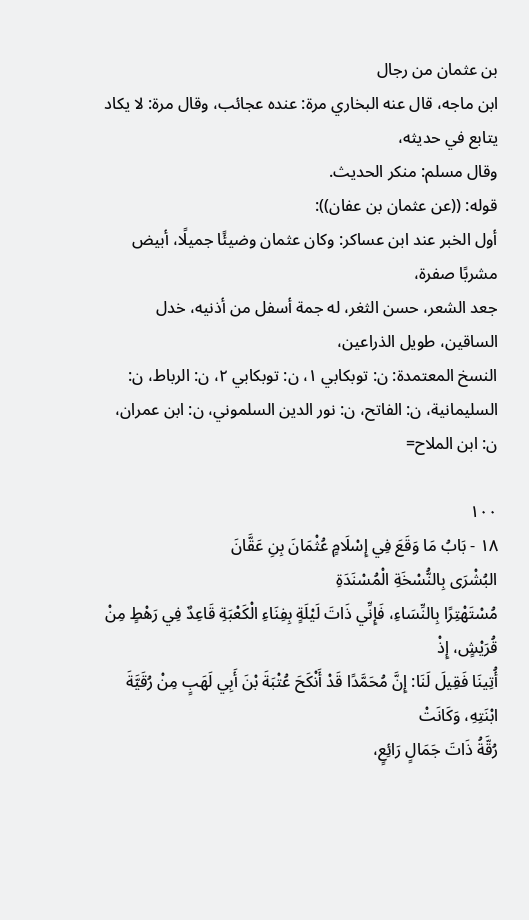بن عثمان من رجال
ابن ماجه، قال عنه البخاري مرة: عنده عجائب، وقال مرة: لا يكاد يتابع في حديثه،
وقال مسلم: منكر الحديث.
قوله: ((عن عثمان بن عفان)):
أول الخبر عند ابن عساكر: وكان عثمان وضيئًا جميلًا، أبيض مشربًا صفرة،
جعد الشعر، حسن الثغر، له جمة أسفل من أذنيه، خدل الساقين، طويل الذراعين،
النسخ المعتمدة: ن: توبكابي ١، ن: توبكابي ٢، ن: الرباط، ن: السليمانية، ن: الفاتح، ن: نور الدين السلموني، ن: ابن عمران، ن: ابن الملاح=

١٠٠
١٨ - بَابُ مَا وَقَعَ فِي إِسْلَامٍ عُثْمَانَ بِنِ عَقَّانَ
البُشْرَى بِالنُّسْخَةِ الْمُسْنَدَةِ
مُسْتَهْتِرًا بِالنِّسَاءِ، فَإِنِّي ذَاتَ لَيْلَةٍ بِفِنَاءِ الْكَعْبَةِ قَاعِدٌ فِي رَهْطٍ مِنْ قُرَيْشٍ، إِذْ
أُتِينَا فَقِيلَ لَنَا: إِنَّ مُحَمَّدًا قَدْ أَنْكَحَ عُتْبَةَ بْنَ أَبِي لَهَبٍ مِنْ رُقَيَّةَ ابْنَتِهِ، وَكَانَتْ
رُقَّةُ ذَاتَ جَمَالٍ رَائِعٍ،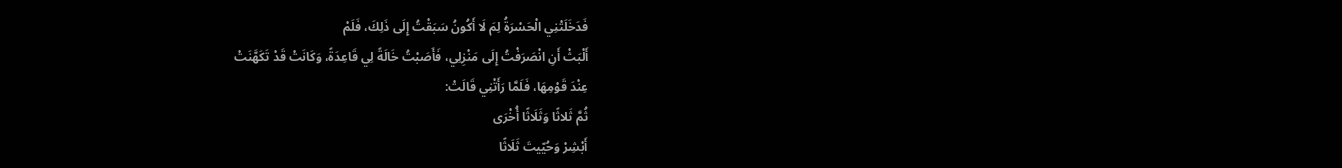فَدَخَلَتْنِي الْحَسْرَةُ لِمَ لَا أَكُونُ سَبَقْتُ إِلَى ذَلِكَ، فَلَمْ
أَلْبَثْ أَنِ انْصَرَفْتُ إِلَى مَنْزِلِي، فَأَصَبْتُ خَالَةً لِي قَاعِدَةً، وَكَانَتْ قَدْ تَكَهَّنَتْ
عِنْدَ قَوْمِهَا، فَلَمَّا رَأَتْنِي قَالَتْ:
ثُمَّ ثَلاثًا وَثَلَاثًا أُخْرَى
أَبْشِرْ وَحُيّيتَ ثَلَاثًا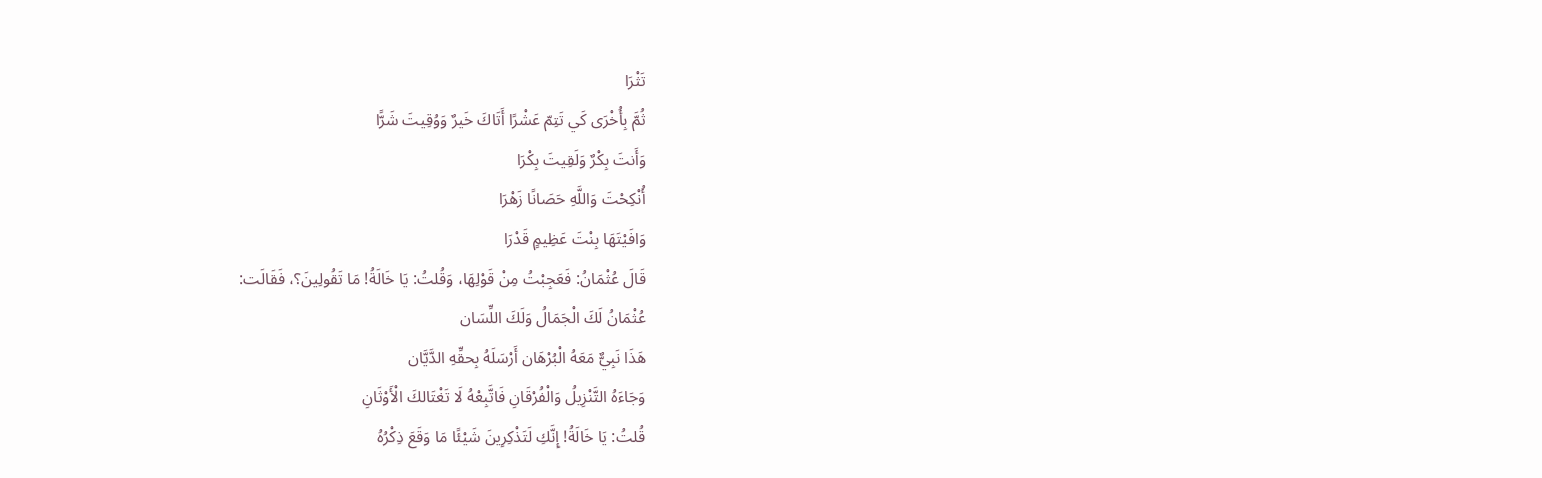تَثْرَا
ثُمَّ بِأُخْرَى كَي تَتِمّ عَشْرًا أَتَاكَ خَيرٌ وَوُقِيتَ شَرًّا
وَأَنتَ بِكْرٌ وَلَقِيتَ بِكْرَا
أُنْكِحْتَ وَاللَّهِ حَصَانًا زَهْرَا
وَافَيْتَهَا بِنْتَ عَظِيمٍ قَدْرَا
قَالَ عُثْمَانُ: فَعَجِبْتُ مِنْ قَوْلِهَا، وَقُلتُ: يَا خَالَةُ! مَا تَقُولِينَ؟، فَقَالَت:
عُثْمَانُ لَكَ الْجَمَالُ وَلَكَ اللِّسَان
هَذَا نَبِيٌّ مَعَهُ الْبُرْهَان أَرْسَلَهُ بِحقِّهِ الدَّيَّان
وَجَاءَهُ التَّنْزِيلُ وَالْفُرْقَانِ فَاتَّبِعْهُ لَا تَغْتَالكَ الْأَوْثَانِ
قُلتُ: يَا خَالَةُ! إِنَّكِ لَتَذْكِرِينَ شَيْئًا مَا وَقَعَ ذِكْرُهُ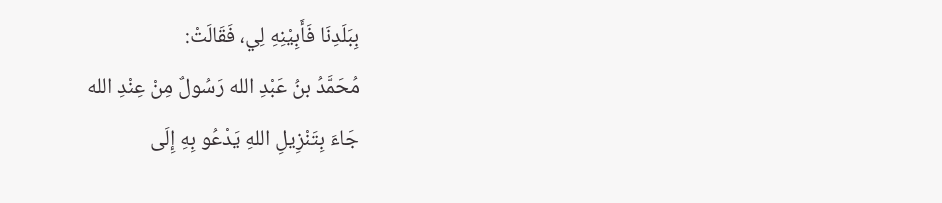بِبَلَدِنَا فَأَبِيْنِهِ لِي، فَقَالَتْ:
مُحَمَّدُ بنُ عَبْدِ الله رَسُولٌ مِنْ عِنْدِ الله
جَاءَ بِتَنْزِيلِ اللهِ يَدْعُو بِهِ إِلَى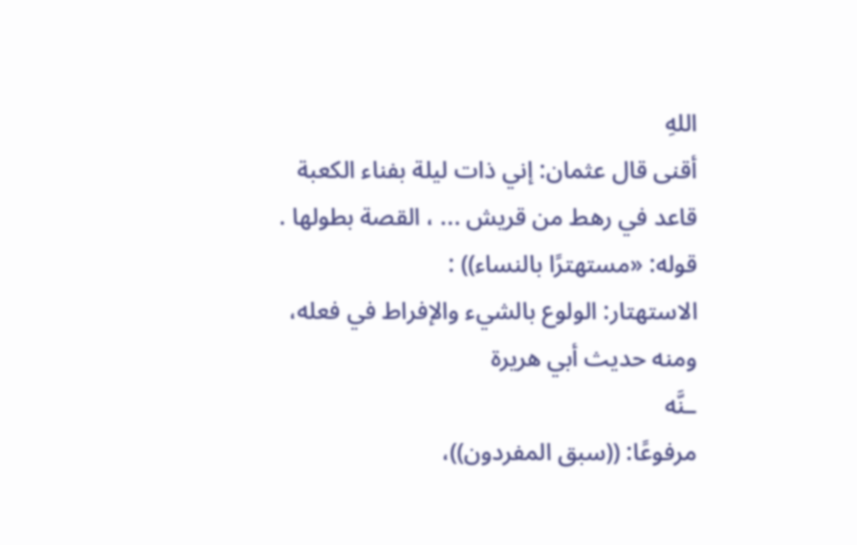اللهِ
أقنى قال عثمان: إني ذات ليلة بفناء الكعبة قاعد في رهط من قريش ... ، القصة بطولها .
قوله: «مستهترًا بالنساء)) :
الاستهتار: الولوع بالشيء والإفراط في فعله، ومنه حديث أبي هريرة
ـنَّه
مرفوعًا: ((سبق المفردون))،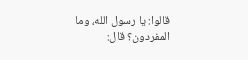قالوا: يا رسول الله، وما المفردون؟ قال: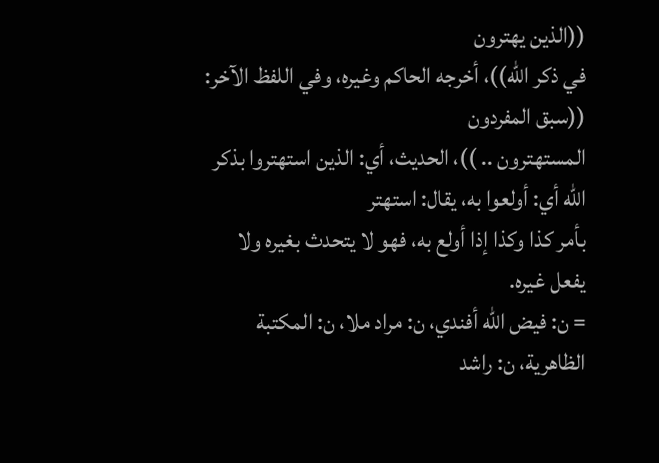((الذين يهترون
في ذكر الله))، أخرجه الحاكم وغيره، وفي اللفظ الآخر: ((سبق المفردون
المستهترون .. ))، الحديث، أي: الذين استهتروا بذكر الله أي: أولعوا به، يقال: استهتر
بأمر كذا وكذا إذا أولع به، فهو لا يتحدث بغيره ولا يفعل غيره.
= ن: فيض الله أفندي، ن: مراد ملا، ن: المكتبة الظاهرية، ن: راشد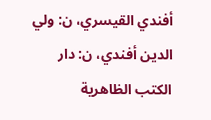أفندي القيسري، ن: ولي الدين أفندي، ن: دار الكتب الظاهرية